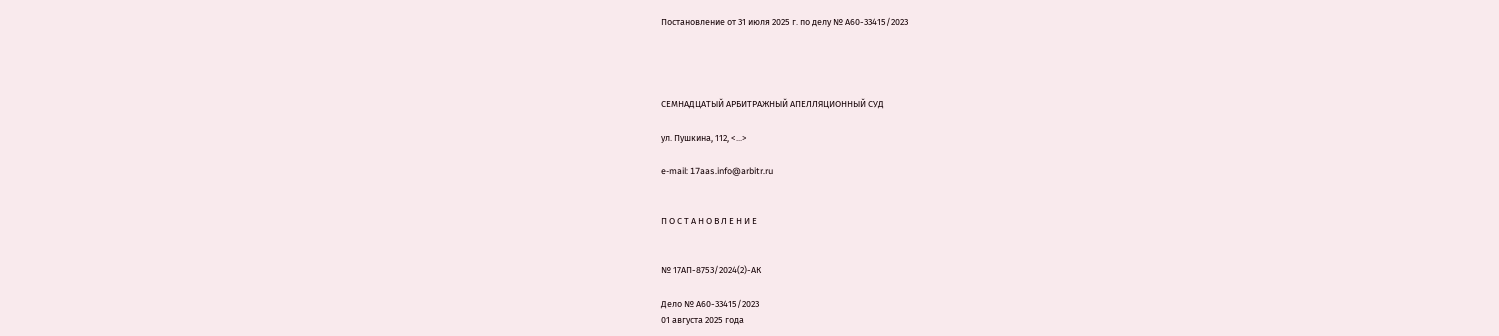Постановление от 31 июля 2025 г. по делу № А60-33415/2023




СЕМНАДЦАТЫЙ АРБИТРАЖНЫЙ АПЕЛЛЯЦИОННЫЙ СУД

ул. Пушкина, 112, <...>

e-mail: 17aas.info@arbitr.ru


П О С Т А Н О В Л Е Н И Е


№ 17АП-8753/2024(2)-АК

Дело № А60-33415/2023
01 августа 2025 года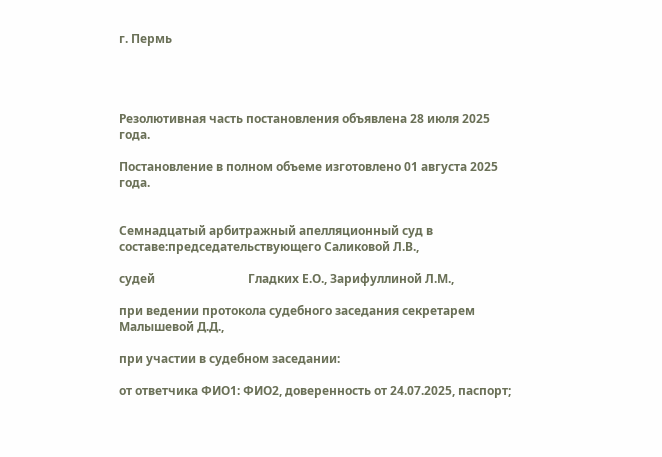г. Пермь




Резолютивная часть постановления объявлена 28 июля 2025 года.

Постановление в полном объеме изготовлено 01 августа 2025 года.


Семнадцатый арбитражный апелляционный суд в составе:председательствующего Саликовой Л.В.,

судей                               Гладких Е.О., Зарифуллиной Л.М.,

при ведении протокола судебного заседания секретарем Малышевой Д.Д.,

при участии в судебном заседании:

от ответчика ФИО1: ФИО2, доверенность от 24.07.2025, паспорт;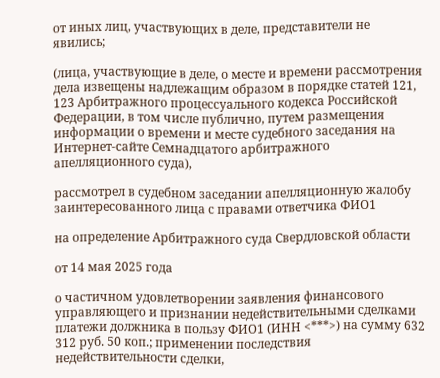от иных лиц, участвующих в деле, представители не явились;

(лица, участвующие в деле, о месте и времени рассмотрения дела извещены надлежащим образом в порядке статей 121, 123 Арбитражного процессуального кодекса Российской Федерации, в том числе публично, путем размещения информации о времени и месте судебного заседания на Интернет-сайте Семнадцатого арбитражного апелляционного суда),

рассмотрел в судебном заседании апелляционную жалобу заинтересованного лица с правами ответчика ФИО1

на определение Арбитражного суда Свердловской области

от 14 мая 2025 года

о частичном удовлетворении заявления финансового управляющего и признании недействительными сделками платежи должника в пользу ФИО1 (ИНН <***>) на сумму 632 312 руб. 50 коп.; применении последствия недействительности сделки,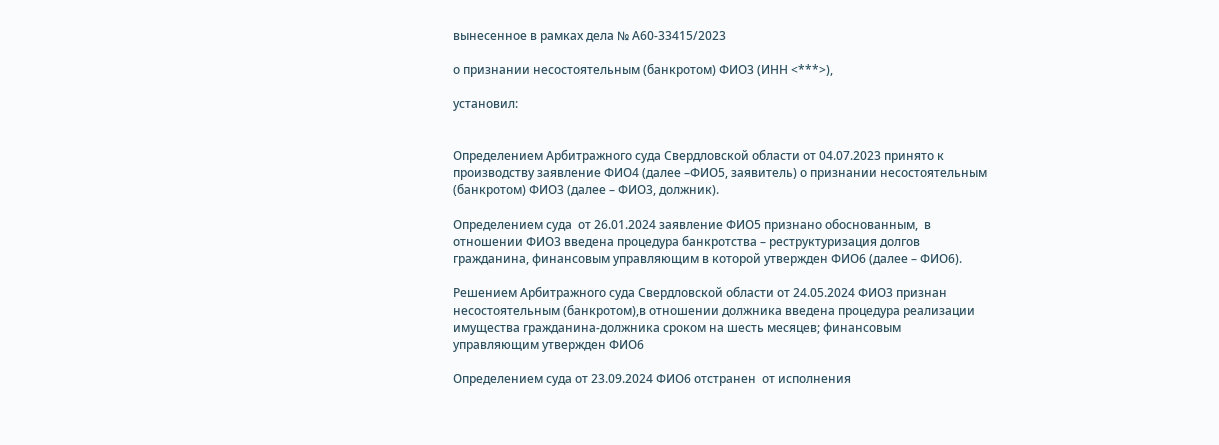вынесенное в рамках дела № А60-33415/2023

о признании несостоятельным (банкротом) ФИО3 (ИНН <***>),

установил:


Определением Арбитражного суда Свердловской области от 04.07.2023 принято к производству заявление ФИО4 (далее –ФИО5, заявитель) о признании несостоятельным (банкротом) ФИО3 (далее – ФИО3, должник).

Определением суда  от 26.01.2024 заявление ФИО5 признано обоснованным,  в отношении ФИО3 введена процедура банкротства – реструктуризация долгов гражданина, финансовым управляющим в которой утвержден ФИО6 (далее – ФИО6).

Решением Арбитражного суда Свердловской области от 24.05.2024 ФИО3 признан несостоятельным (банкротом),в отношении должника введена процедура реализации имущества гражданина-должника сроком на шесть месяцев; финансовым управляющим утвержден ФИО6

Определением суда от 23.09.2024 ФИО6 отстранен  от исполнения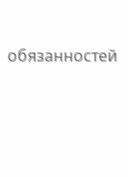обязанностей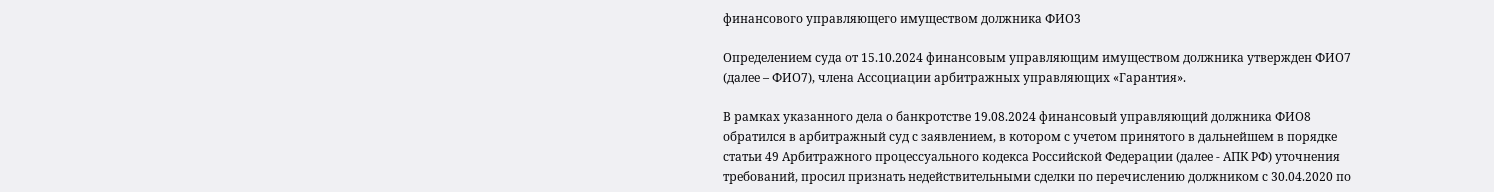финансового управляющего имуществом должника ФИО3

Определением суда от 15.10.2024 финансовым управляющим имуществом должника утвержден ФИО7 (далее – ФИО7), члена Ассоциации арбитражных управляющих «Гарантия».

В рамках указанного дела о банкротстве 19.08.2024 финансовый управляющий должника ФИО8 обратился в арбитражный суд с заявлением, в котором с учетом принятого в дальнейшем в порядке статьи 49 Арбитражного процессуального кодекса Российской Федерации (далее - АПК РФ) уточнения требований, просил признать недействительными сделки по перечислению должником с 30.04.2020 по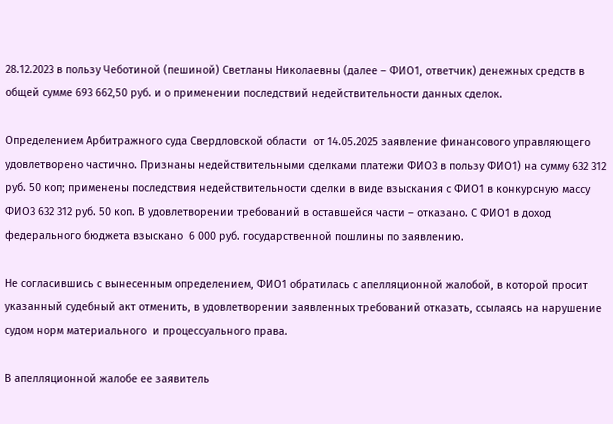28.12.2023 в пользу Чеботиной (пешиной) Светланы Николаевны (далее – ФИО1, ответчик) денежных средств в общей сумме 693 662,50 руб. и о применении последствий недействительности данных сделок.

Определением Арбитражного суда Свердловской области  от 14.05.2025 заявление финансового управляющего удовлетворено частично. Признаны недействительными сделками платежи ФИО3 в пользу ФИО1) на сумму 632 312 руб. 50 коп; применены последствия недействительности сделки в виде взыскания с ФИО1 в конкурсную массу ФИО3 632 312 руб. 50 коп. В удовлетворении требований в оставшейся части – отказано. С ФИО1 в доход федерального бюджета взыскано  6 000 руб. государственной пошлины по заявлению.

Не согласившись с вынесенным определением, ФИО1 обратилась с апелляционной жалобой, в которой просит указанный судебный акт отменить, в удовлетворении заявленных требований отказать, ссылаясь на нарушение судом норм материального  и процессуального права.

В апелляционной жалобе ее заявитель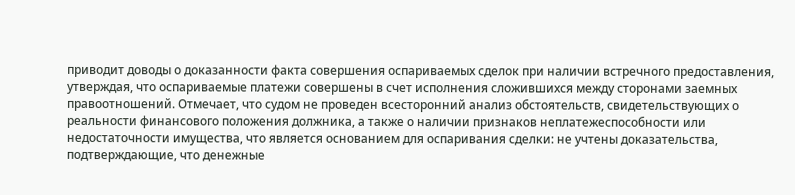приводит доводы о доказанности факта совершения оспариваемых сделок при наличии встречного предоставления, утверждая, что оспариваемые платежи совершены в счет исполнения сложившихся между сторонами заемных правоотношений. Отмечает, что судом не проведен всесторонний анализ обстоятельств, свидетельствующих о реальности финансового положения должника, а также о наличии признаков неплатежеспособности или недостаточности имущества, что является основанием для оспаривания сделки: не учтены доказательства, подтверждающие, что денежные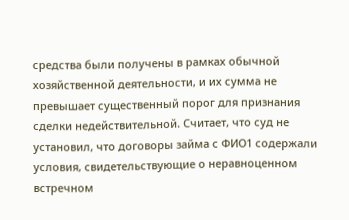средства были получены в рамках обычной хозяйственной деятельности, и их сумма не превышает существенный порог для признания сделки недействительной. Считает, что суд не установил, что договоры займа с ФИО1 содержали условия, свидетельствующие о неравноценном встречном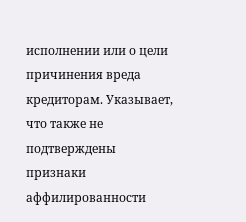исполнении или о цели причинения вреда кредиторам. Указывает, что также не подтверждены признаки аффилированности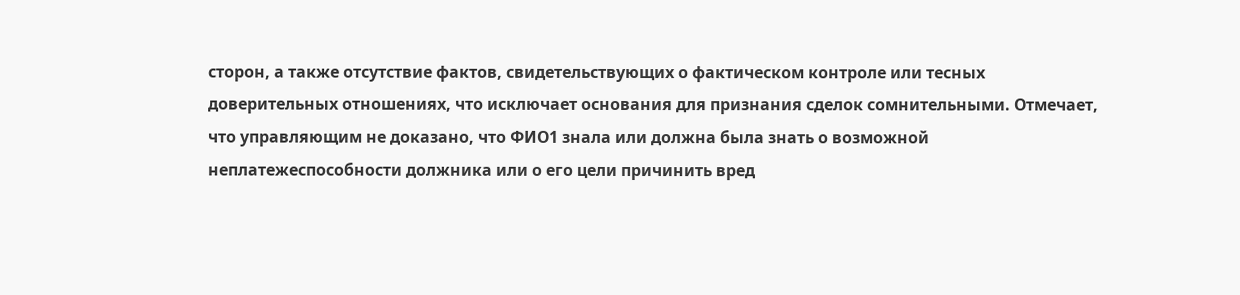сторон, а также отсутствие фактов, свидетельствующих о фактическом контроле или тесных доверительных отношениях, что исключает основания для признания сделок сомнительными. Отмечает, что управляющим не доказано, что ФИО1 знала или должна была знать о возможной неплатежеспособности должника или о его цели причинить вред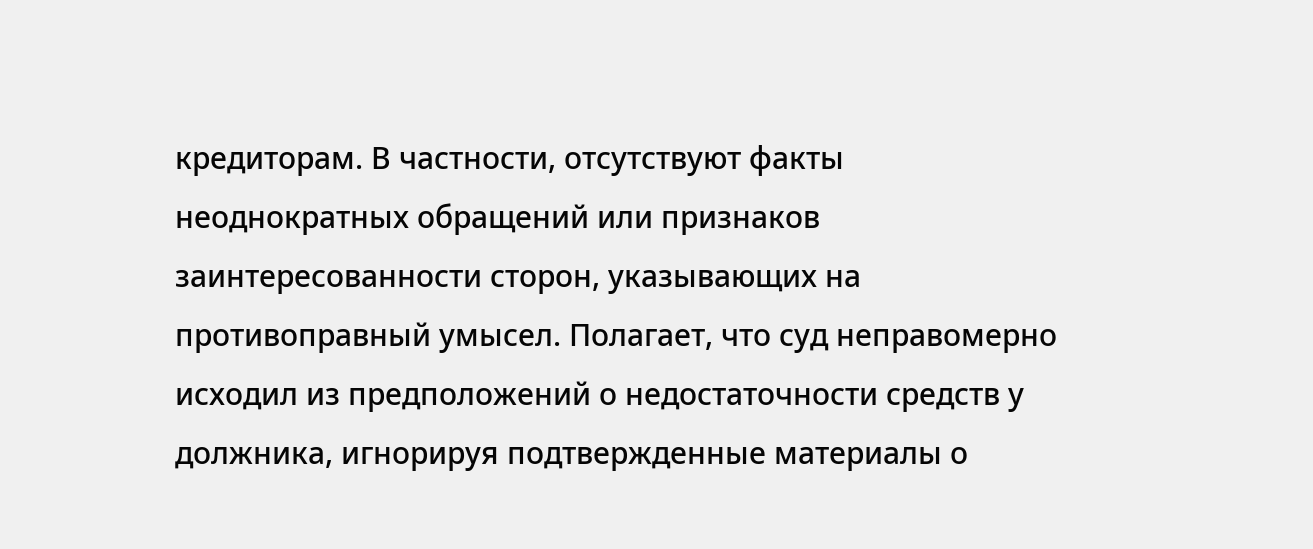кредиторам. В частности, отсутствуют факты неоднократных обращений или признаков заинтересованности сторон, указывающих на противоправный умысел. Полагает, что суд неправомерно исходил из предположений о недостаточности средств у должника, игнорируя подтвержденные материалы о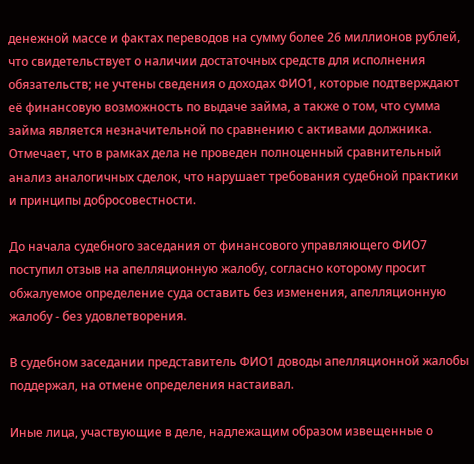денежной массе и фактах переводов на сумму более 26 миллионов рублей, что свидетельствует о наличии достаточных средств для исполнения обязательств; не учтены сведения о доходах ФИО1, которые подтверждают её финансовую возможность по выдаче займа, а также о том, что сумма займа является незначительной по сравнению с активами должника. Отмечает, что в рамках дела не проведен полноценный сравнительный анализ аналогичных сделок, что нарушает требования судебной практики и принципы добросовестности.

До начала судебного заседания от финансового управляющего ФИО7 поступил отзыв на апелляционную жалобу, согласно которому просит обжалуемое определение суда оставить без изменения, апелляционную жалобу - без удовлетворения.

В судебном заседании представитель ФИО1 доводы апелляционной жалобы поддержал, на отмене определения настаивал.

Иные лица, участвующие в деле, надлежащим образом извещенные о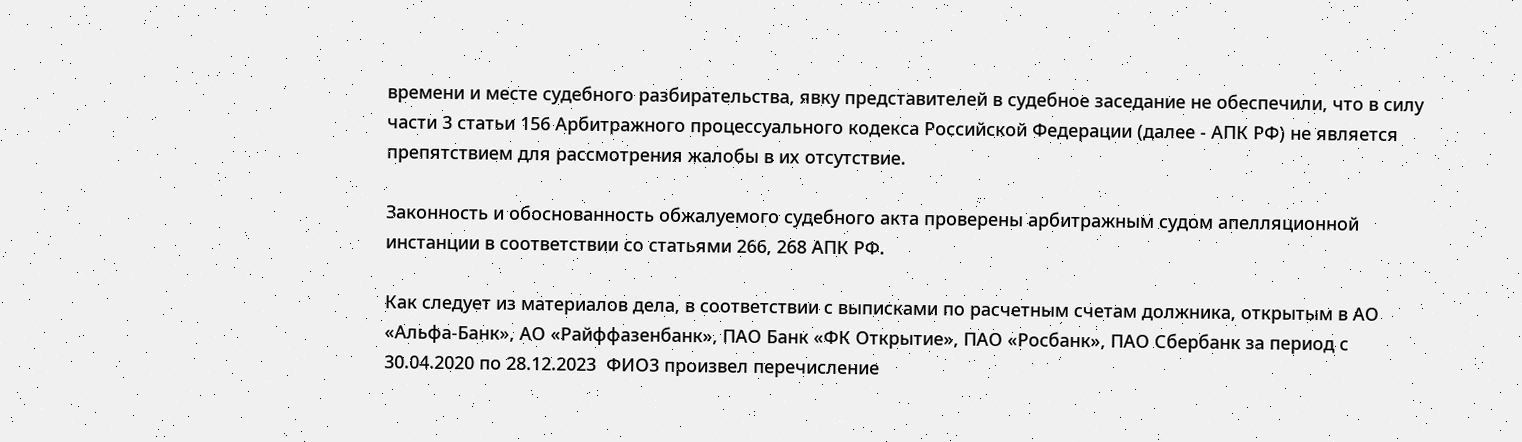времени и месте судебного разбирательства, явку представителей в судебное заседание не обеспечили, что в силу части 3 статьи 156 Арбитражного процессуального кодекса Российской Федерации (далее - АПК РФ) не является препятствием для рассмотрения жалобы в их отсутствие.

Законность и обоснованность обжалуемого судебного акта проверены арбитражным судом апелляционной инстанции в соответствии со статьями 266, 268 АПК РФ.

Как следует из материалов дела, в соответствии с выписками по расчетным счетам должника, открытым в АО «Альфа-Банк», АО «Райффазенбанк», ПАО Банк «ФК Открытие», ПАО «Росбанк», ПАО Сбербанк за период с 30.04.2020 по 28.12.2023  ФИО3 произвел перечисление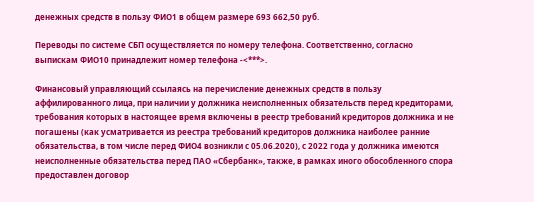денежных средств в пользу ФИО1 в общем размере 693 662,50 руб.

Переводы по системе СБП осуществляется по номеру телефона. Соответственно, согласно выпискам ФИО10 принадлежит номер телефона -<***>.

Финансовый управляющий ссылаясь на перечисление денежных средств в пользу аффилированного лица, при наличии у должника неисполненных обязательств перед кредиторами, требования которых в настоящее время включены в реестр требований кредиторов должника и не погашены (как усматривается из реестра требований кредиторов должника наиболее ранние обязательства, в том числе перед ФИО4 возникли с 05.06.2020), с 2022 года у должника имеются неисполненные обязательства перед ПАО «Сбербанк», также, в рамках иного обособленного спора предоставлен договор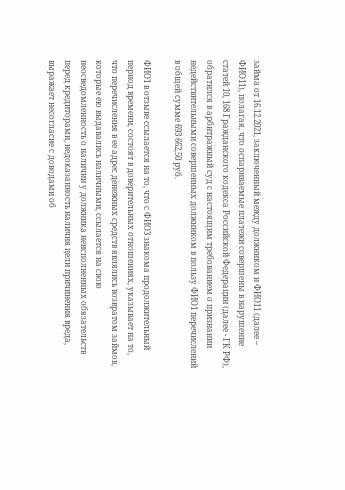займа от 16.12.2021, заключенный между должником и ФИО11 (далее – ФИО11), полагая, что оспариваемые платежи совершены в нарушение статей 10, 168 Гражданского кодекса Российской Федерации (далее - ГК РФ), обратился в арбитражный суд с настоящим требованием о признании недействительными совершенных должником в пользу ФИО1 перечислений в общей сумме 693 662,50 руб.

ФИО1 в отзыве ссылается на то, что с ФИО3 знакома продолжительный период времени, состоят в доверительных отношениях, указывает на то, что перечисления в ее адрес денежных средств являлись возвратом займов, которые ею выдавались наличными, ссылается на свою неосведомленность о наличии у должника неисполненных обязательств перед кредиторами, недоказанность наличия цели причинения вреда, выражает несогласие с доводами об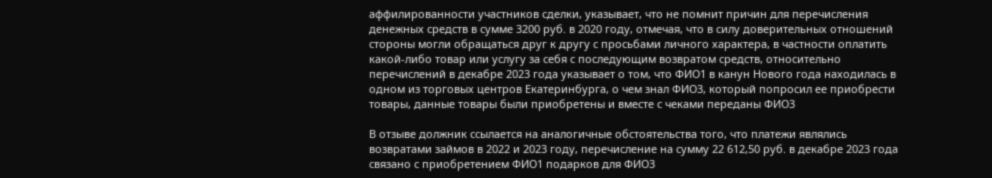аффилированности участников сделки, указывает, что не помнит причин для перечисления денежных средств в сумме 3200 руб. в 2020 году, отмечая, что в силу доверительных отношений стороны могли обращаться друг к другу с просьбами личного характера, в частности оплатить какой-либо товар или услугу за себя с последующим возвратом средств, относительно перечислений в декабре 2023 года указывает о том, что ФИО1 в канун Нового года находилась в одном из торговых центров Екатеринбурга, о чем знал ФИО3, который попросил ее приобрести товары, данные товары были приобретены и вместе с чеками переданы ФИО3

В отзыве должник ссылается на аналогичные обстоятельства того, что платежи являлись возвратами займов в 2022 и 2023 году, перечисление на сумму 22 612,50 руб. в декабре 2023 года связано с приобретением ФИО1 подарков для ФИО3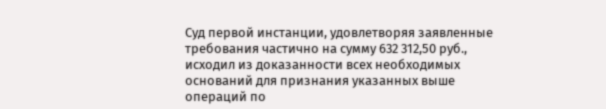Суд первой инстанции, удовлетворяя заявленные требования частично на сумму 632 312,50 руб., исходил из доказанности всех необходимых оснований для признания указанных выше операций по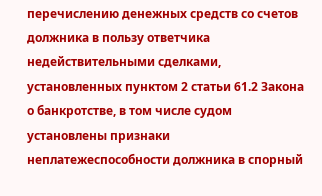перечислению денежных средств со счетов должника в пользу ответчика недействительными сделками, установленных пунктом 2 статьи 61.2 Закона о банкротстве, в том числе судом установлены признаки неплатежеспособности должника в спорный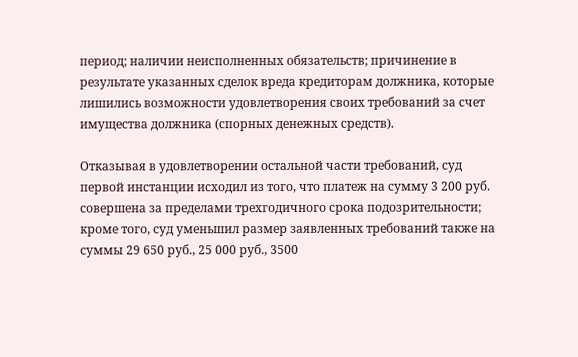период; наличии неисполненных обязательств; причинение в результате указанных сделок вреда кредиторам должника, которые лишились возможности удовлетворения своих требований за счет имущества должника (спорных денежных средств).

Отказывая в удовлетворении остальной части требований, суд первой инстанции исходил из того, что платеж на сумму 3 200 руб. совершена за пределами трехгодичного срока подозрительности; кроме того, суд уменьшил размер заявленных требований также на суммы 29 650 руб., 25 000 руб., 3500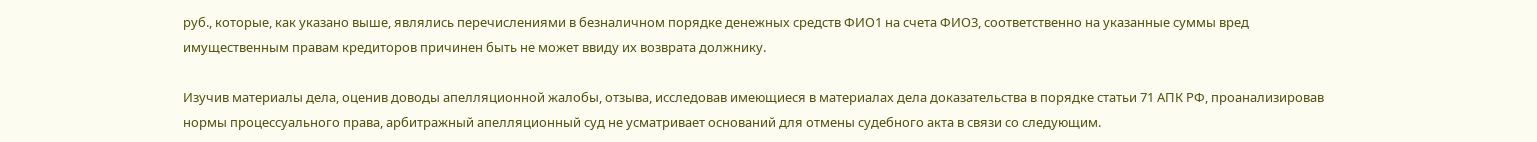руб., которые, как указано выше, являлись перечислениями в безналичном порядке денежных средств ФИО1 на счета ФИО3, соответственно на указанные суммы вред имущественным правам кредиторов причинен быть не может ввиду их возврата должнику.

Изучив материалы дела, оценив доводы апелляционной жалобы, отзыва, исследовав имеющиеся в материалах дела доказательства в порядке статьи 71 АПК РФ, проанализировав нормы процессуального права, арбитражный апелляционный суд не усматривает оснований для отмены судебного акта в связи со следующим.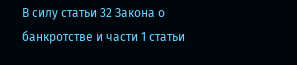В силу статьи 32 Закона о банкротстве и части 1 статьи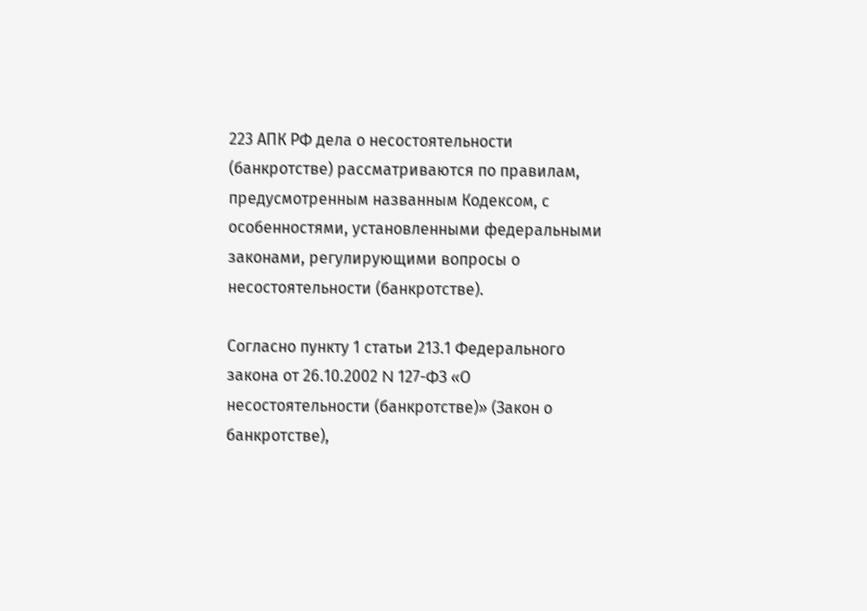223 АПК РФ дела о несостоятельности (банкротстве) рассматриваются по правилам, предусмотренным названным Кодексом, с особенностями, установленными федеральными законами, регулирующими вопросы о несостоятельности (банкротстве).

Согласно пункту 1 статьи 213.1 Федерального закона от 26.10.2002 N 127-ФЗ «О несостоятельности (банкротстве)» (Закон о банкротстве),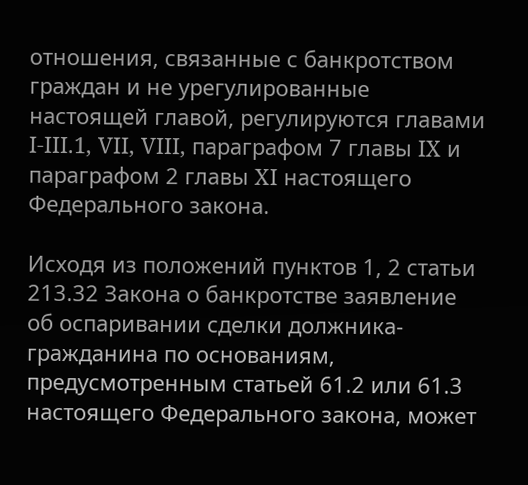отношения, связанные с банкротством граждан и не урегулированные настоящей главой, регулируются главами I-III.1, VII, VIII, параграфом 7 главы IX и параграфом 2 главы XI настоящего Федерального закона.

Исходя из положений пунктов 1, 2 статьи 213.32 Закона о банкротстве заявление об оспаривании сделки должника-гражданина по основаниям, предусмотренным статьей 61.2 или 61.3 настоящего Федерального закона, может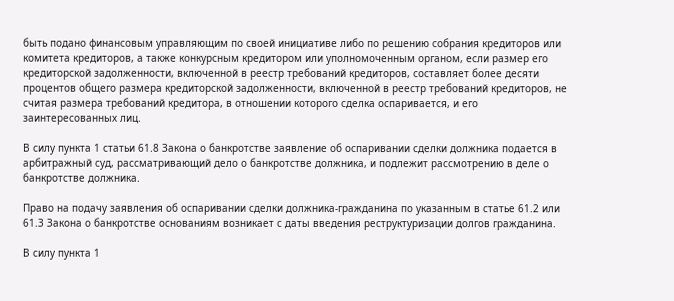быть подано финансовым управляющим по своей инициативе либо по решению собрания кредиторов или комитета кредиторов, а также конкурсным кредитором или уполномоченным органом, если размер его кредиторской задолженности, включенной в реестр требований кредиторов, составляет более десяти процентов общего размера кредиторской задолженности, включенной в реестр требований кредиторов, не считая размера требований кредитора, в отношении которого сделка оспаривается, и его заинтересованных лиц.

В силу пункта 1 статьи 61.8 Закона о банкротстве заявление об оспаривании сделки должника подается в арбитражный суд, рассматривающий дело о банкротстве должника, и подлежит рассмотрению в деле о банкротстве должника.

Право на подачу заявления об оспаривании сделки должника-гражданина по указанным в статье 61.2 или 61.3 Закона о банкротстве основаниям возникает с даты введения реструктуризации долгов гражданина.

В силу пункта 1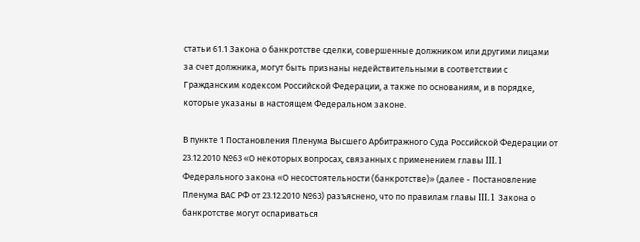статьи 61.1 Закона о банкротстве сделки, совершенные должником или другими лицами за счет должника, могут быть признаны недействительными в соответствии с Гражданским кодексом Российской Федерации, а также по основаниям, и в порядке, которые указаны в настоящем Федеральном законе.

В пункте 1 Постановления Пленума Высшего Арбитражного Суда Российской Федерации от 23.12.2010 №63 «О некоторых вопросах, связанных с применением главы III.1 Федерального закона «О несостоятельности (банкротстве)» (далее - Постановление Пленума ВАС РФ от 23.12.2010 №63) разъяснено, что по правилам главы III.1 Закона о банкротстве могут оспариваться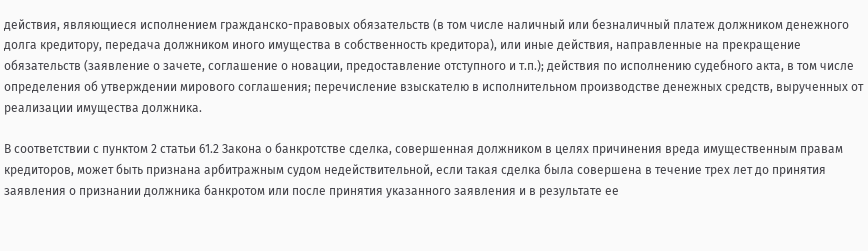действия, являющиеся исполнением гражданско-правовых обязательств (в том числе наличный или безналичный платеж должником денежного долга кредитору, передача должником иного имущества в собственность кредитора), или иные действия, направленные на прекращение обязательств (заявление о зачете, соглашение о новации, предоставление отступного и т.п.); действия по исполнению судебного акта, в том числе определения об утверждении мирового соглашения; перечисление взыскателю в исполнительном производстве денежных средств, вырученных от реализации имущества должника.

В соответствии с пунктом 2 статьи 61.2 Закона о банкротстве сделка, совершенная должником в целях причинения вреда имущественным правам кредиторов, может быть признана арбитражным судом недействительной, если такая сделка была совершена в течение трех лет до принятия заявления о признании должника банкротом или после принятия указанного заявления и в результате ее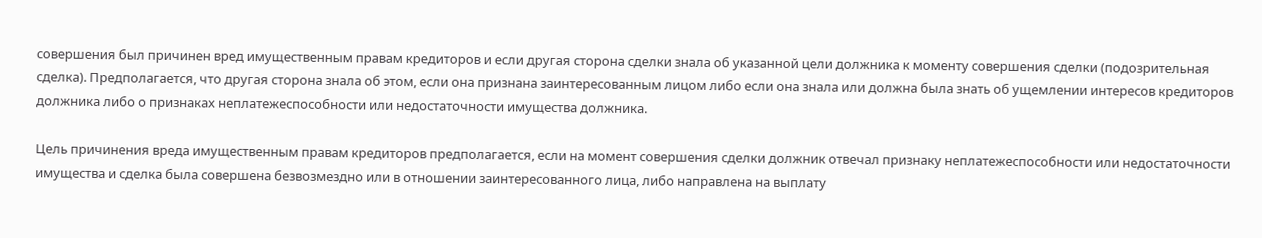совершения был причинен вред имущественным правам кредиторов и если другая сторона сделки знала об указанной цели должника к моменту совершения сделки (подозрительная сделка). Предполагается, что другая сторона знала об этом, если она признана заинтересованным лицом либо если она знала или должна была знать об ущемлении интересов кредиторов должника либо о признаках неплатежеспособности или недостаточности имущества должника.

Цель причинения вреда имущественным правам кредиторов предполагается, если на момент совершения сделки должник отвечал признаку неплатежеспособности или недостаточности имущества и сделка была совершена безвозмездно или в отношении заинтересованного лица, либо направлена на выплату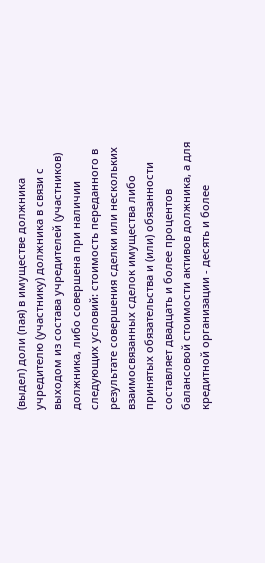(выдел) доли (пая) в имуществе должника учредителю (участнику) должника в связи с выходом из состава учредителей (участников) должника, либо совершена при наличии следующих условий: стоимость переданного в результате совершения сделки или нескольких взаимосвязанных сделок имущества либо принятых обязательства и (или) обязанности составляет двадцать и более процентов балансовой стоимости активов должника, а для кредитной организации - десять и более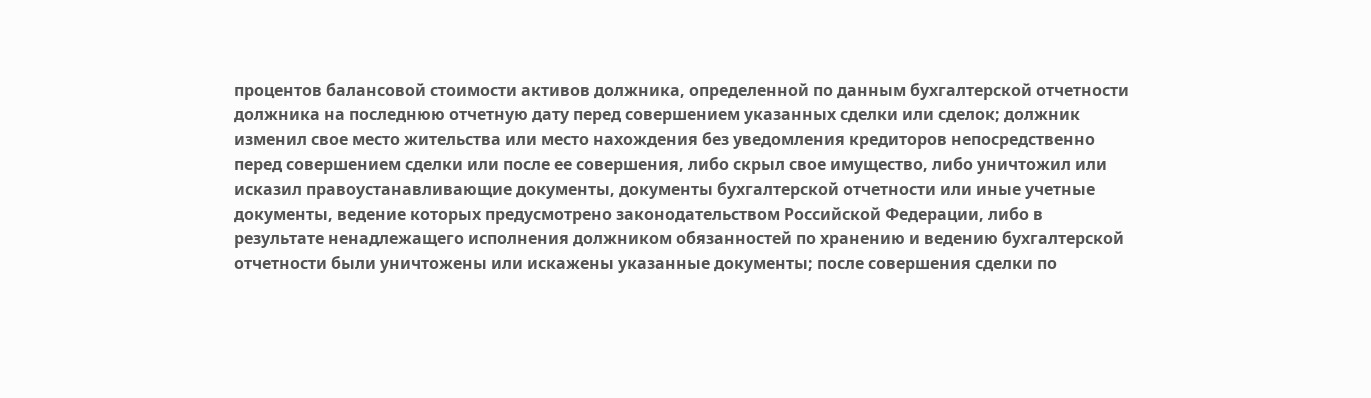процентов балансовой стоимости активов должника, определенной по данным бухгалтерской отчетности должника на последнюю отчетную дату перед совершением указанных сделки или сделок; должник изменил свое место жительства или место нахождения без уведомления кредиторов непосредственно перед совершением сделки или после ее совершения, либо скрыл свое имущество, либо уничтожил или исказил правоустанавливающие документы, документы бухгалтерской отчетности или иные учетные документы, ведение которых предусмотрено законодательством Российской Федерации, либо в результате ненадлежащего исполнения должником обязанностей по хранению и ведению бухгалтерской отчетности были уничтожены или искажены указанные документы; после совершения сделки по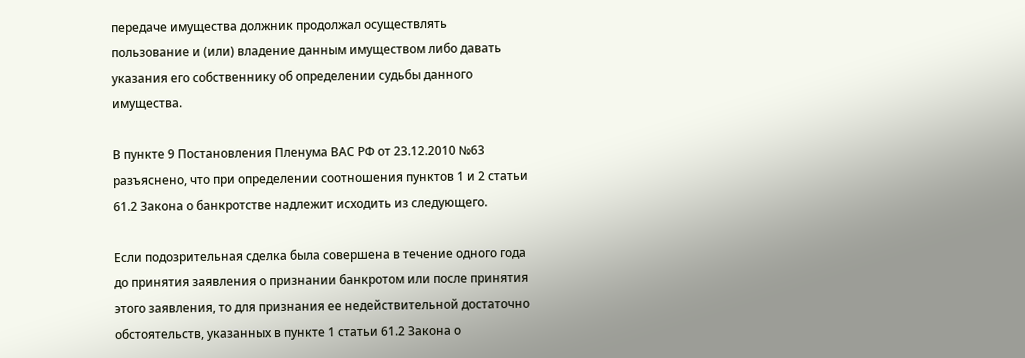передаче имущества должник продолжал осуществлять пользование и (или) владение данным имуществом либо давать указания его собственнику об определении судьбы данного имущества.

В пункте 9 Постановления Пленума ВАС РФ от 23.12.2010 №63 разъяснено, что при определении соотношения пунктов 1 и 2 статьи 61.2 Закона о банкротстве надлежит исходить из следующего.

Если подозрительная сделка была совершена в течение одного года до принятия заявления о признании банкротом или после принятия этого заявления, то для признания ее недействительной достаточно обстоятельств, указанных в пункте 1 статьи 61.2 Закона о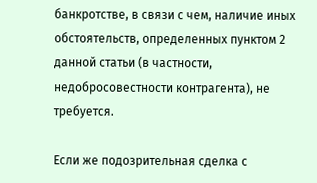банкротстве, в связи с чем, наличие иных обстоятельств, определенных пунктом 2 данной статьи (в частности, недобросовестности контрагента), не требуется.

Если же подозрительная сделка с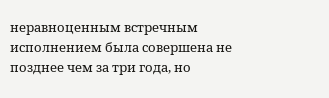неравноценным встречным исполнением была совершена не позднее чем за три года, но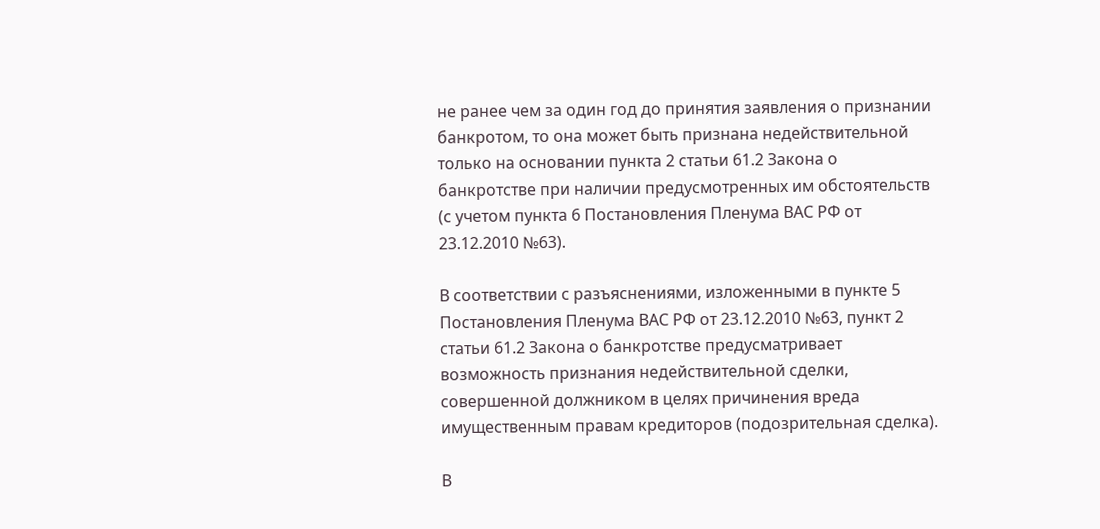не ранее чем за один год до принятия заявления о признании банкротом, то она может быть признана недействительной только на основании пункта 2 статьи 61.2 Закона о банкротстве при наличии предусмотренных им обстоятельств (с учетом пункта 6 Постановления Пленума ВАС РФ от 23.12.2010 №63).

В соответствии с разъяснениями, изложенными в пункте 5 Постановления Пленума ВАС РФ от 23.12.2010 №63, пункт 2 статьи 61.2 Закона о банкротстве предусматривает возможность признания недействительной сделки, совершенной должником в целях причинения вреда имущественным правам кредиторов (подозрительная сделка).

В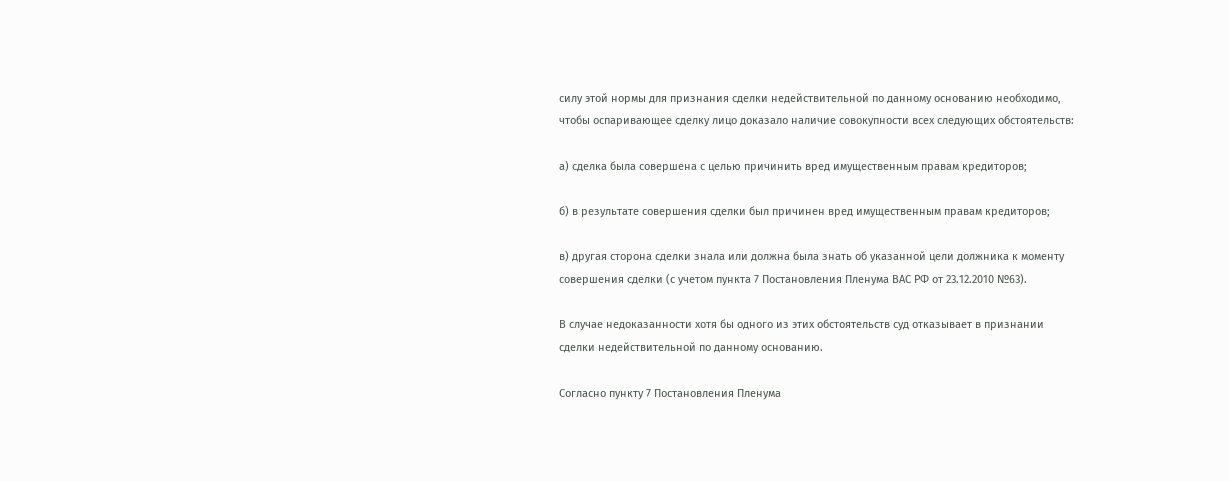силу этой нормы для признания сделки недействительной по данному основанию необходимо, чтобы оспаривающее сделку лицо доказало наличие совокупности всех следующих обстоятельств:

а) сделка была совершена с целью причинить вред имущественным правам кредиторов;

б) в результате совершения сделки был причинен вред имущественным правам кредиторов;

в) другая сторона сделки знала или должна была знать об указанной цели должника к моменту совершения сделки (с учетом пункта 7 Постановления Пленума ВАС РФ от 23.12.2010 №63).

В случае недоказанности хотя бы одного из этих обстоятельств суд отказывает в признании сделки недействительной по данному основанию.

Согласно пункту 7 Постановления Пленума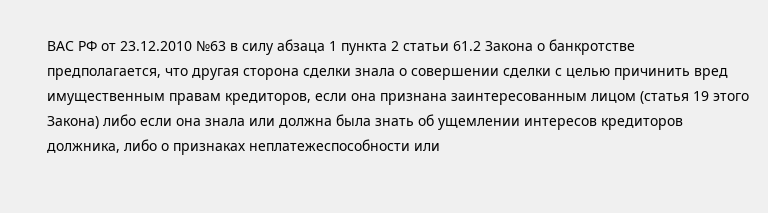ВАС РФ от 23.12.2010 №63 в силу абзаца 1 пункта 2 статьи 61.2 Закона о банкротстве предполагается, что другая сторона сделки знала о совершении сделки с целью причинить вред имущественным правам кредиторов, если она признана заинтересованным лицом (статья 19 этого Закона) либо если она знала или должна была знать об ущемлении интересов кредиторов должника, либо о признаках неплатежеспособности или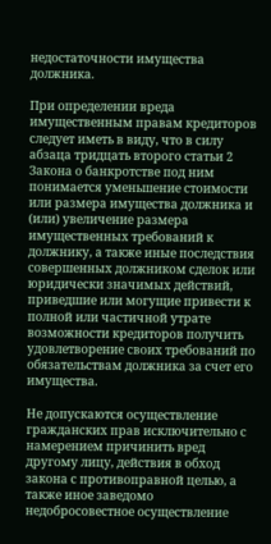недостаточности имущества должника.

При определении вреда имущественным правам кредиторов следует иметь в виду, что в силу абзаца тридцать второго статьи 2 Закона о банкротстве под ним понимается уменьшение стоимости или размера имущества должника и (или) увеличение размера имущественных требований к должнику, а также иные последствия совершенных должником сделок или юридически значимых действий, приведшие или могущие привести к полной или частичной утрате возможности кредиторов получить удовлетворение своих требований по обязательствам должника за счет его имущества.

Не допускаются осуществление гражданских прав исключительно с намерением причинить вред другому лицу, действия в обход закона с противоправной целью, а также иное заведомо недобросовестное осуществление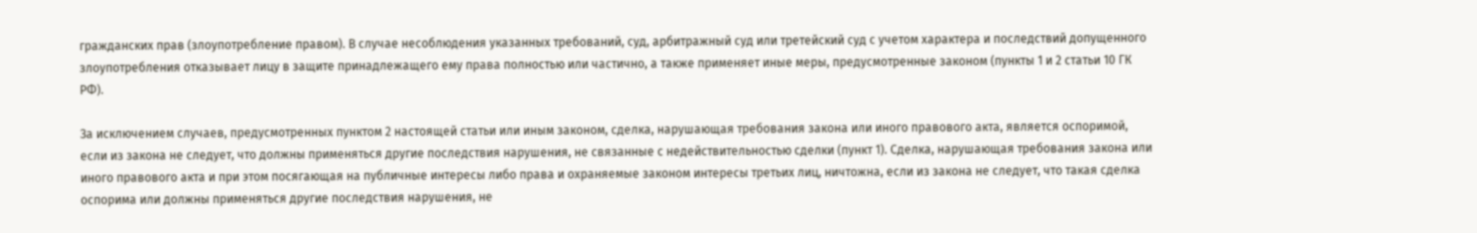гражданских прав (злоупотребление правом). В случае несоблюдения указанных требований, суд, арбитражный суд или третейский суд с учетом характера и последствий допущенного злоупотребления отказывает лицу в защите принадлежащего ему права полностью или частично, а также применяет иные меры, предусмотренные законом (пункты 1 и 2 статьи 10 ГК РФ).

За исключением случаев, предусмотренных пунктом 2 настоящей статьи или иным законом, сделка, нарушающая требования закона или иного правового акта, является оспоримой, если из закона не следует, что должны применяться другие последствия нарушения, не связанные с недействительностью сделки (пункт 1). Сделка, нарушающая требования закона или иного правового акта и при этом посягающая на публичные интересы либо права и охраняемые законом интересы третьих лиц, ничтожна, если из закона не следует, что такая сделка оспорима или должны применяться другие последствия нарушения, не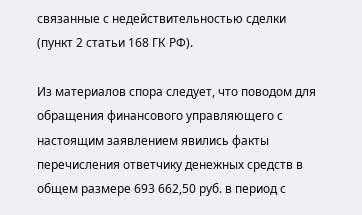связанные с недействительностью сделки (пункт 2 статьи 168 ГК РФ).

Из материалов спора следует, что поводом для обращения финансового управляющего с настоящим заявлением явились факты перечисления ответчику денежных средств в общем размере 693 662,50 руб. в период с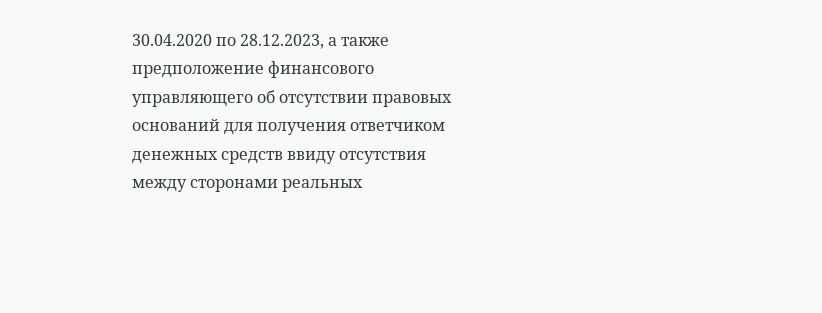30.04.2020 по 28.12.2023, а также предположение финансового управляющего об отсутствии правовых оснований для получения ответчиком денежных средств ввиду отсутствия между сторонами реальных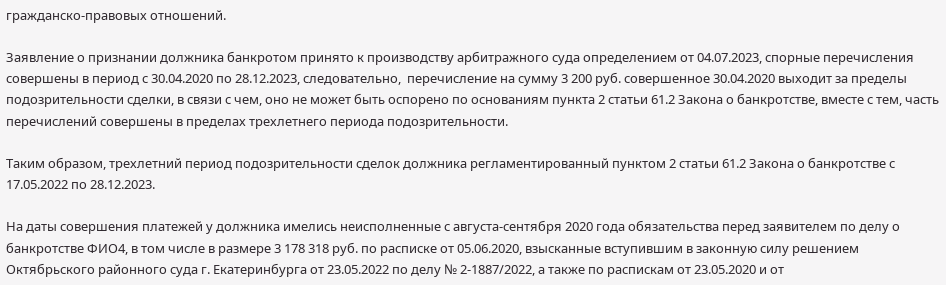гражданско-правовых отношений.

Заявление о признании должника банкротом принято к производству арбитражного суда определением от 04.07.2023, спорные перечисления совершены в период с 30.04.2020 по 28.12.2023, следовательно,  перечисление на сумму 3 200 руб. совершенное 30.04.2020 выходит за пределы подозрительности сделки, в связи с чем, оно не может быть оспорено по основаниям пункта 2 статьи 61.2 Закона о банкротстве, вместе с тем, часть перечислений совершены в пределах трехлетнего периода подозрительности.

Таким образом, трехлетний период подозрительности сделок должника регламентированный пунктом 2 статьи 61.2 Закона о банкротстве с 17.05.2022 по 28.12.2023.

На даты совершения платежей у должника имелись неисполненные с августа-сентября 2020 года обязательства перед заявителем по делу о банкротстве ФИО4, в том числе в размере 3 178 318 руб. по расписке от 05.06.2020, взысканные вступившим в законную силу решением Октябрьского районного суда г. Екатеринбурга от 23.05.2022 по делу № 2-1887/2022, а также по распискам от 23.05.2020 и от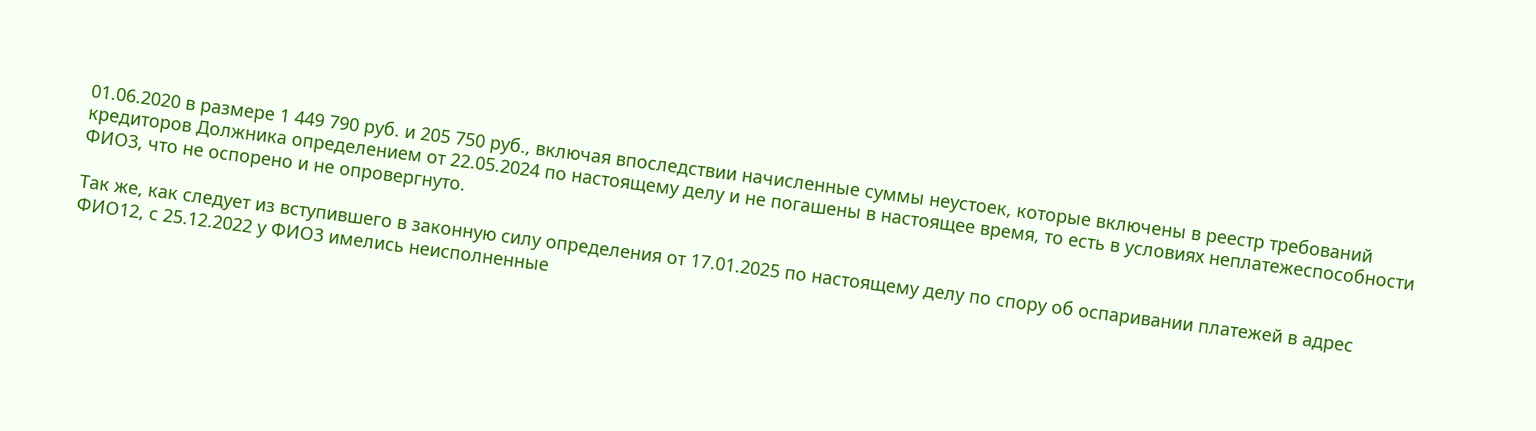01.06.2020 в размере 1 449 790 руб. и 205 750 руб., включая впоследствии начисленные суммы неустоек, которые включены в реестр требований кредиторов Должника определением от 22.05.2024 по настоящему делу и не погашены в настоящее время, то есть в условиях неплатежеспособности ФИО3, что не оспорено и не опровергнуто.

Так же, как следует из вступившего в законную силу определения от 17.01.2025 по настоящему делу по спору об оспаривании платежей в адрес ФИО12, с 25.12.2022 у ФИО3 имелись неисполненные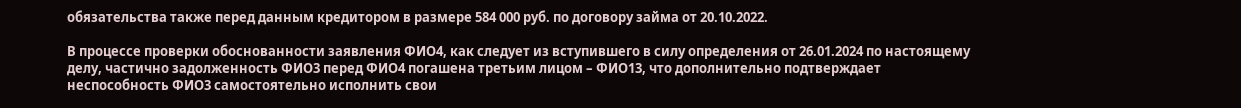обязательства также перед данным кредитором в размере 584 000 руб. по договору займа от 20.10.2022.

В процессе проверки обоснованности заявления ФИО4, как следует из вступившего в силу определения от 26.01.2024 по настоящему делу, частично задолженность ФИО3 перед ФИО4 погашена третьим лицом – ФИО13, что дополнительно подтверждает неспособность ФИО3 самостоятельно исполнить свои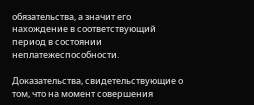обязательства, а значит его нахождение в соответствующий период в состоянии неплатежеспособности.

Доказательства, свидетельствующие о том, что на момент совершения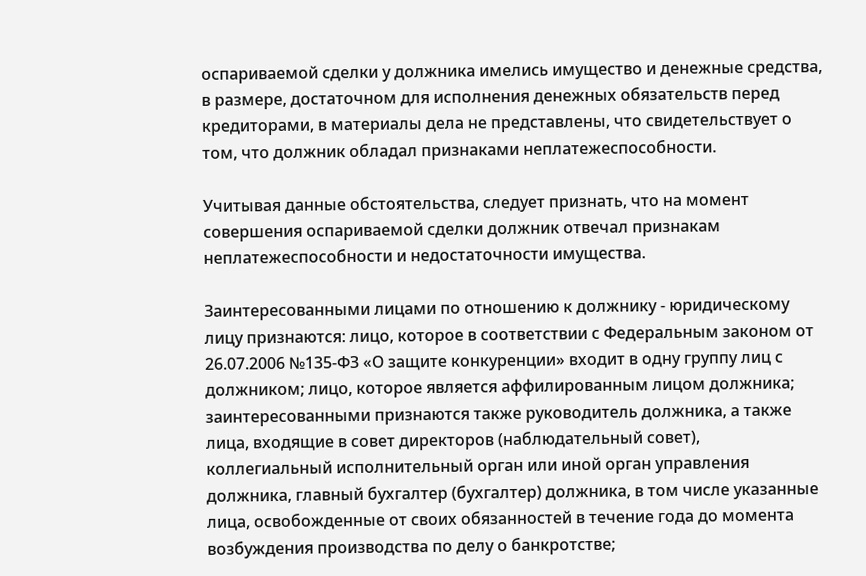оспариваемой сделки у должника имелись имущество и денежные средства, в размере, достаточном для исполнения денежных обязательств перед кредиторами, в материалы дела не представлены, что свидетельствует о том, что должник обладал признаками неплатежеспособности.

Учитывая данные обстоятельства, следует признать, что на момент совершения оспариваемой сделки должник отвечал признакам неплатежеспособности и недостаточности имущества.

Заинтересованными лицами по отношению к должнику - юридическому лицу признаются: лицо, которое в соответствии с Федеральным законом от 26.07.2006 №135-ФЗ «О защите конкуренции» входит в одну группу лиц с должником; лицо, которое является аффилированным лицом должника; заинтересованными признаются также руководитель должника, а также лица, входящие в совет директоров (наблюдательный совет), коллегиальный исполнительный орган или иной орган управления должника, главный бухгалтер (бухгалтер) должника, в том числе указанные лица, освобожденные от своих обязанностей в течение года до момента возбуждения производства по делу о банкротстве;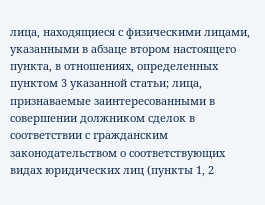лица, находящиеся с физическими лицами, указанными в абзаце втором настоящего пункта, в отношениях, определенных пунктом 3 указанной статьи; лица, признаваемые заинтересованными в совершении должником сделок в соответствии с гражданским законодательством о соответствующих видах юридических лиц (пункты 1, 2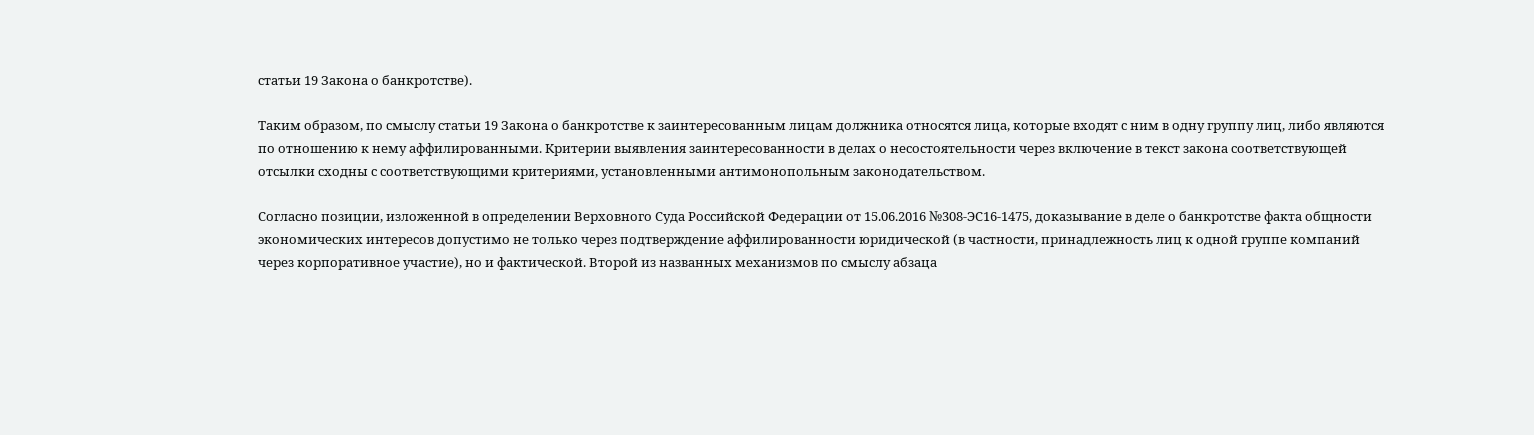статьи 19 Закона о банкротстве).

Таким образом, по смыслу статьи 19 Закона о банкротстве к заинтересованным лицам должника относятся лица, которые входят с ним в одну группу лиц, либо являются по отношению к нему аффилированными. Критерии выявления заинтересованности в делах о несостоятельности через включение в текст закона соответствующей отсылки сходны с соответствующими критериями, установленными антимонопольным законодательством.

Согласно позиции, изложенной в определении Верховного Суда Российской Федерации от 15.06.2016 №308-ЭС16-1475, доказывание в деле о банкротстве факта общности экономических интересов допустимо не только через подтверждение аффилированности юридической (в частности, принадлежность лиц к одной группе компаний через корпоративное участие), но и фактической. Второй из названных механизмов по смыслу абзаца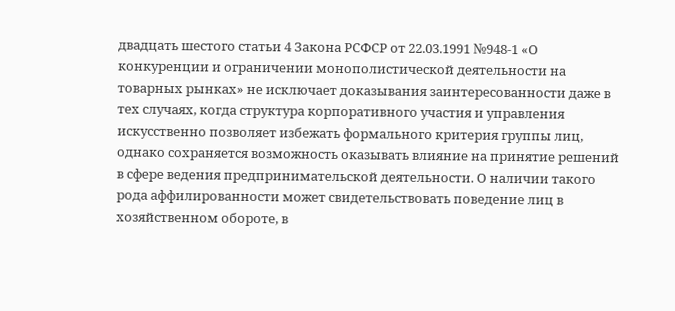двадцать шестого статьи 4 Закона РСФСР от 22.03.1991 №948-1 «О конкуренции и ограничении монополистической деятельности на товарных рынках» не исключает доказывания заинтересованности даже в тех случаях, когда структура корпоративного участия и управления искусственно позволяет избежать формального критерия группы лиц, однако сохраняется возможность оказывать влияние на принятие решений в сфере ведения предпринимательской деятельности. О наличии такого рода аффилированности может свидетельствовать поведение лиц в хозяйственном обороте, в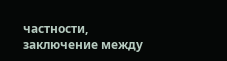частности, заключение между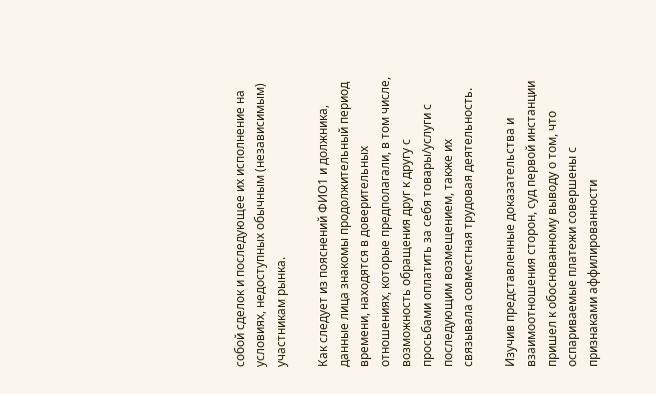собой сделок и последующее их исполнение на условиях, недоступных обычным (независимым) участникам рынка.

Как следует из пояснений ФИО1 и должника, данные лица знакомы продолжительный период времени, находятся в доверительных отношениях, которые предполагали, в том числе, возможность обращения друг к другу с просьбами оплатить за себя товары/услуги с последующим возмещением, также их связывала совместная трудовая деятельность.

Изучив представленные доказательства и взаимоотношения сторон, суд первой инстанции пришел к обоснованному выводу о том, что оспариваемые платежи совершены с признаками аффилированности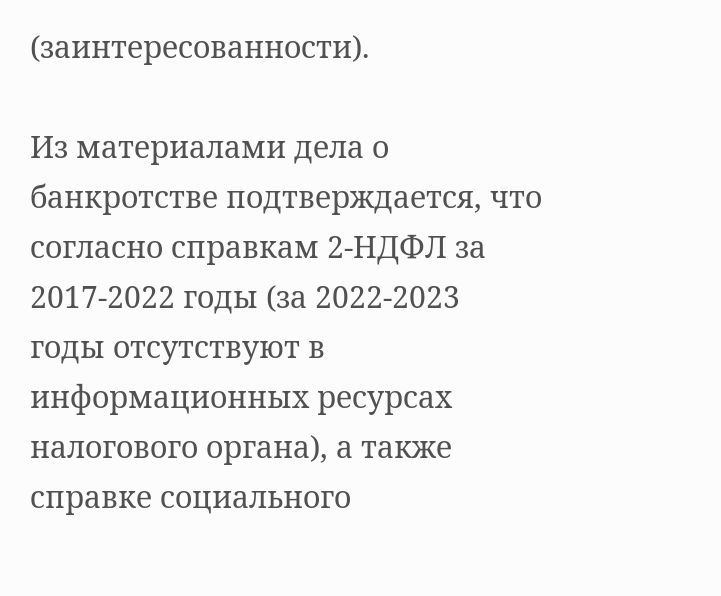(заинтересованности).

Из материалами дела о банкротстве подтверждается, что согласно справкам 2-НДФЛ за 2017-2022 годы (за 2022-2023 годы отсутствуют в информационных ресурсах налогового органа), а также справке социального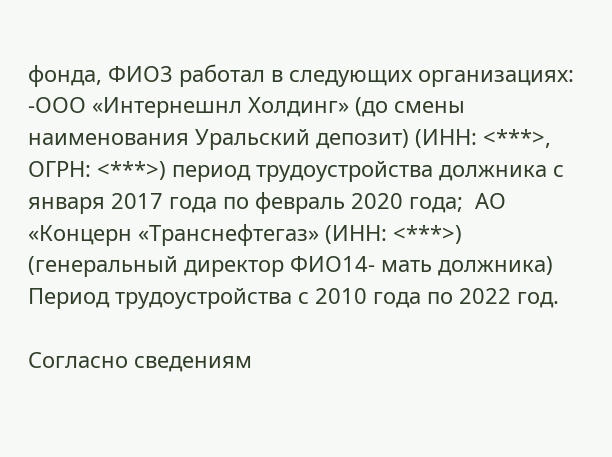фонда, ФИО3 работал в следующих организациях: -ООО «Интернешнл Холдинг» (до смены наименования Уральский депозит) (ИНН: <***>, ОГРН: <***>) период трудоустройства должника с января 2017 года по февраль 2020 года;  АО «Концерн «Транснефтегаз» (ИНН: <***>) (генеральный директор ФИО14- мать должника) Период трудоустройства с 2010 года по 2022 год.

Согласно сведениям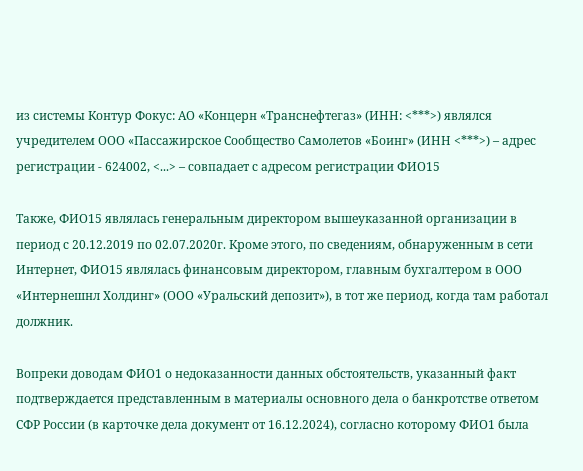из системы Контур Фокус: АО «Концерн «Транснефтегаз» (ИНН: <***>) являлся учредителем ООО «Пассажирское Сообщество Самолетов «Боинг» (ИНН <***>) – адрес регистрации - 624002, <...> – совпадает с адресом регистрации ФИО15

Также, ФИО15 являлась генеральным директором вышеуказанной организации в период с 20.12.2019 по 02.07.2020г. Кроме этого, по сведениям, обнаруженным в сети Интернет, ФИО15 являлась финансовым директором, главным бухгалтером в ООО «Интернешнл Холдинг» (ООО «Уральский депозит»), в тот же период, когда там работал должник.

Вопреки доводам ФИО1 о недоказанности данных обстоятельств, указанный факт подтверждается представленным в материалы основного дела о банкротстве ответом СФР России (в карточке дела документ от 16.12.2024), согласно которому ФИО1 была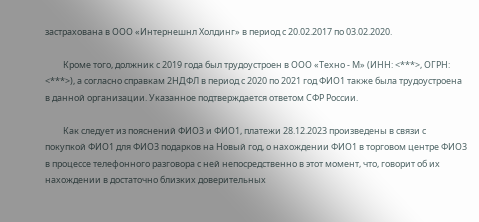застрахована в ООО «Интернешнл Холдинг» в период с 20.02.2017 по 03.02.2020.

         Кроме того, должник с 2019 года был трудоустроен в ООО «Техно - М» (ИНН: <***>, ОГРН: <***>), а согласно справкам 2НДФЛ в период с 2020 по 2021 год ФИО1 также была трудоустроена в данной организации. Указанное подтверждается ответом СФР России.

         Как следует из пояснений ФИО3 и ФИО1, платежи 28.12.2023 произведены в связи с покупкой ФИО1 для ФИО3 подарков на Новый год, о нахождении ФИО1 в торговом центре ФИО3 в процессе телефонного разговора с ней непосредственно в этот момент, что, говорит об их нахождении в достаточно близких доверительных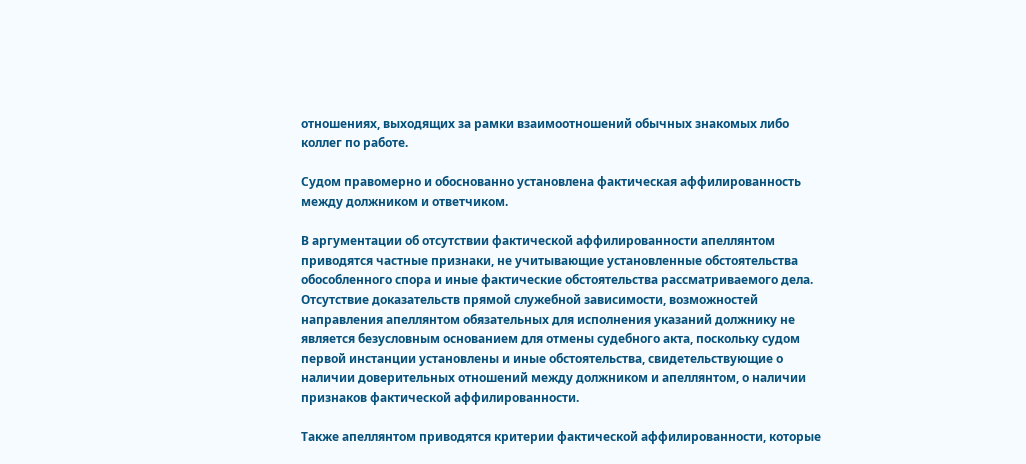отношениях, выходящих за рамки взаимоотношений обычных знакомых либо коллег по работе.

Судом правомерно и обоснованно установлена фактическая аффилированность между должником и ответчиком.

В аргументации об отсутствии фактической аффилированности апеллянтом приводятся частные признаки, не учитывающие установленные обстоятельства обособленного спора и иные фактические обстоятельства рассматриваемого дела. Отсутствие доказательств прямой служебной зависимости, возможностей направления апеллянтом обязательных для исполнения указаний должнику не является безусловным основанием для отмены судебного акта, поскольку судом первой инстанции установлены и иные обстоятельства, свидетельствующие о наличии доверительных отношений между должником и апеллянтом, о наличии признаков фактической аффилированности.

Также апеллянтом приводятся критерии фактической аффилированности, которые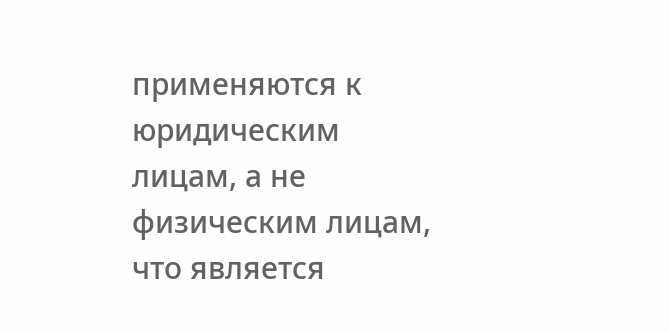применяются к юридическим лицам, а не физическим лицам, что является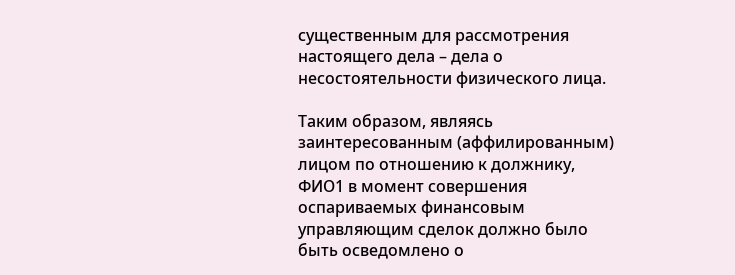существенным для рассмотрения настоящего дела – дела о несостоятельности физического лица.

Таким образом, являясь заинтересованным (аффилированным) лицом по отношению к должнику, ФИО1 в момент совершения оспариваемых финансовым управляющим сделок должно было быть осведомлено о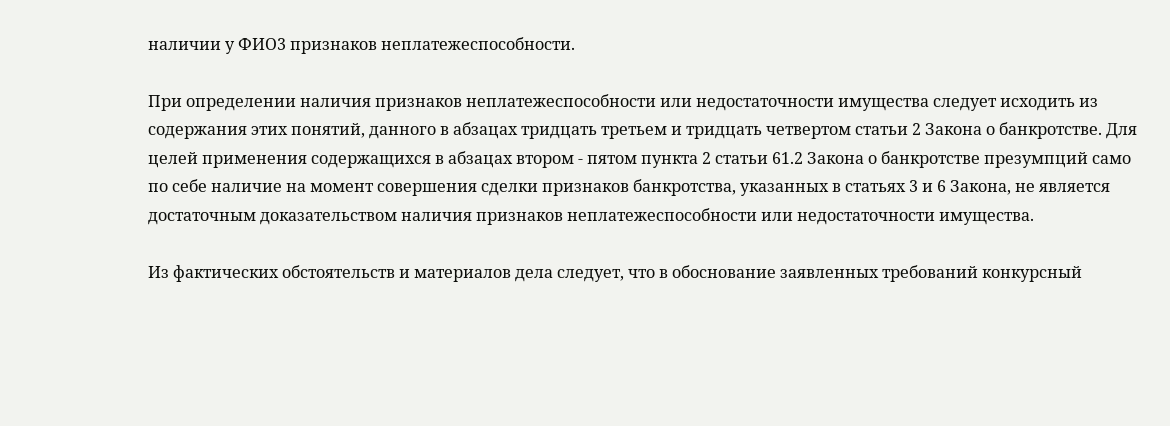наличии у ФИО3 признаков неплатежеспособности.

При определении наличия признаков неплатежеспособности или недостаточности имущества следует исходить из содержания этих понятий, данного в абзацах тридцать третьем и тридцать четвертом статьи 2 Закона о банкротстве. Для целей применения содержащихся в абзацах втором - пятом пункта 2 статьи 61.2 Закона о банкротстве презумпций само по себе наличие на момент совершения сделки признаков банкротства, указанных в статьях 3 и 6 Закона, не является достаточным доказательством наличия признаков неплатежеспособности или недостаточности имущества.

Из фактических обстоятельств и материалов дела следует, что в обоснование заявленных требований конкурсный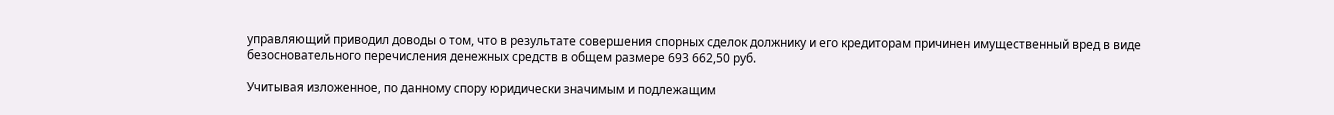управляющий приводил доводы о том, что в результате совершения спорных сделок должнику и его кредиторам причинен имущественный вред в виде безосновательного перечисления денежных средств в общем размере 693 662,50 руб.

Учитывая изложенное, по данному спору юридически значимым и подлежащим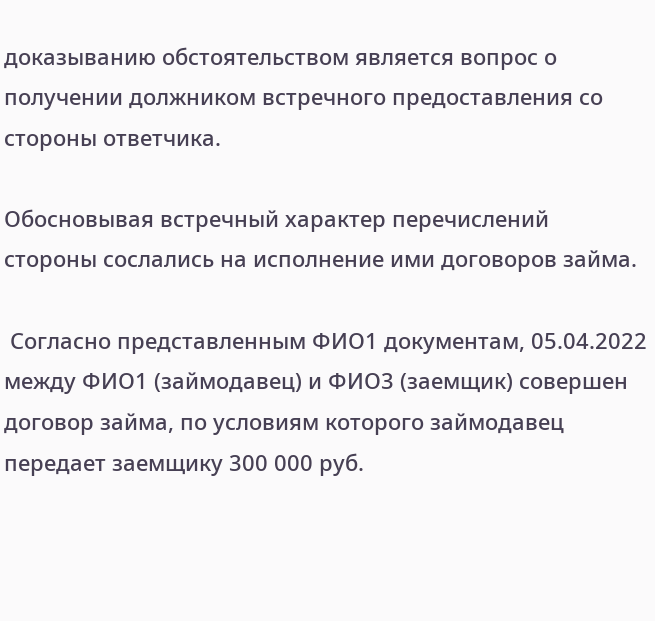доказыванию обстоятельством является вопрос о получении должником встречного предоставления со стороны ответчика.

Обосновывая встречный характер перечислений стороны сослались на исполнение ими договоров займа.

 Согласно представленным ФИО1 документам, 05.04.2022 между ФИО1 (займодавец) и ФИО3 (заемщик) совершен договор займа, по условиям которого займодавец передает заемщику 300 000 руб.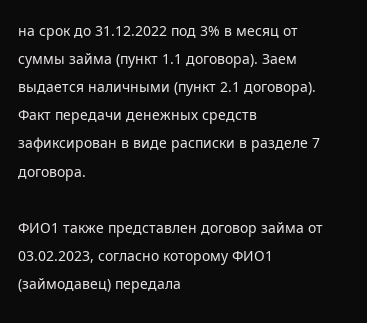на срок до 31.12.2022 под 3% в месяц от суммы займа (пункт 1.1 договора). Заем выдается наличными (пункт 2.1 договора). Факт передачи денежных средств зафиксирован в виде расписки в разделе 7 договора.

ФИО1 также представлен договор займа от 03.02.2023, согласно которому ФИО1 (займодавец) передала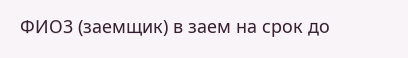ФИО3 (заемщик) в заем на срок до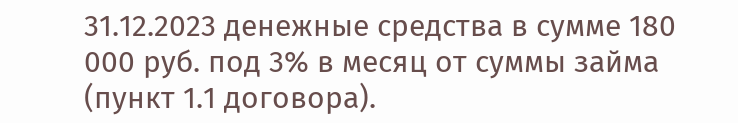31.12.2023 денежные средства в сумме 180 000 руб. под 3% в месяц от суммы займа (пункт 1.1 договора).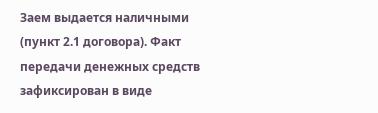Заем выдается наличными (пункт 2.1 договора). Факт передачи денежных средств зафиксирован в виде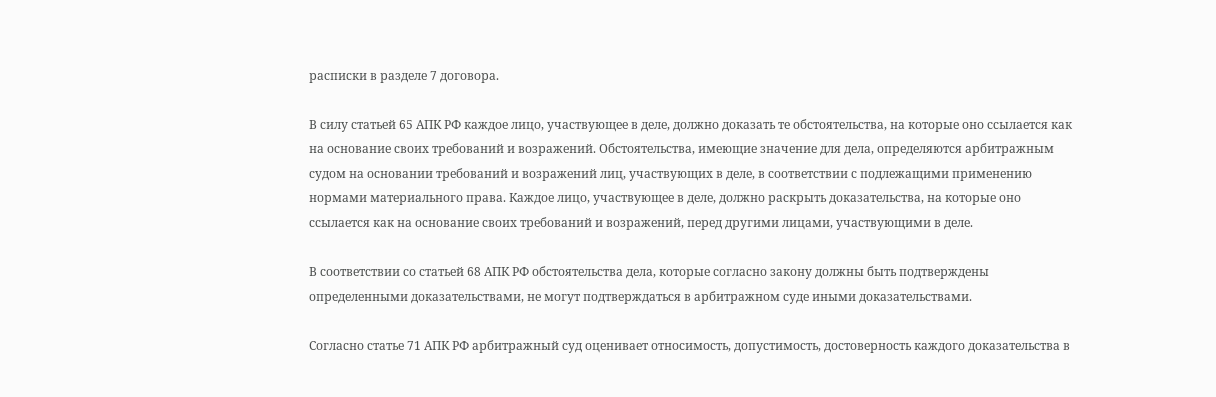расписки в разделе 7 договора.

В силу статьей 65 АПК РФ каждое лицо, участвующее в деле, должно доказать те обстоятельства, на которые оно ссылается как на основание своих требований и возражений. Обстоятельства, имеющие значение для дела, определяются арбитражным судом на основании требований и возражений лиц, участвующих в деле, в соответствии с подлежащими применению нормами материального права. Каждое лицо, участвующее в деле, должно раскрыть доказательства, на которые оно ссылается как на основание своих требований и возражений, перед другими лицами, участвующими в деле.

В соответствии со статьей 68 АПК РФ обстоятельства дела, которые согласно закону должны быть подтверждены определенными доказательствами, не могут подтверждаться в арбитражном суде иными доказательствами.

Согласно статье 71 АПК РФ арбитражный суд оценивает относимость, допустимость, достоверность каждого доказательства в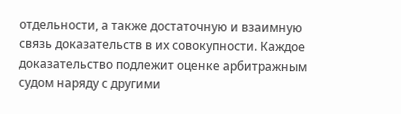отдельности, а также достаточную и взаимную связь доказательств в их совокупности. Каждое доказательство подлежит оценке арбитражным судом наряду с другими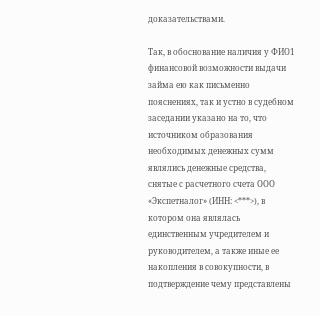доказательствами.

Так, в обоснование наличия у ФИО1 финансовой возможности выдачи займа ею как письменно пояснениях, так и устно в судебном заседании указано на то, что источником образования необходимых денежных сумм являлись денежные средства, снятые с расчетного счета ООО «Экспетналог» (ИНН: <***>), в котором она являлась единственным учредителем и руководителем, а также иные ее накопления в совокупности, в подтверждение чему представлены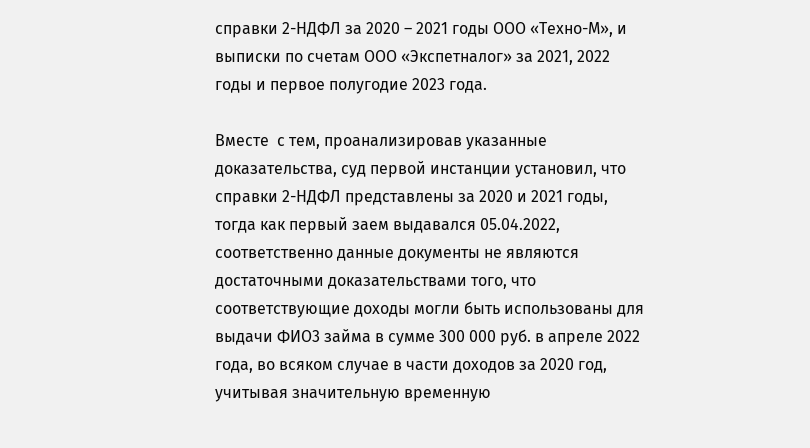справки 2-НДФЛ за 2020 – 2021 годы ООО «Техно-М», и выписки по счетам ООО «Экспетналог» за 2021, 2022 годы и первое полугодие 2023 года.

Вместе  с тем, проанализировав указанные доказательства, суд первой инстанции установил, что справки 2-НДФЛ представлены за 2020 и 2021 годы, тогда как первый заем выдавался 05.04.2022, соответственно данные документы не являются достаточными доказательствами того, что соответствующие доходы могли быть использованы для выдачи ФИО3 займа в сумме 300 000 руб. в апреле 2022 года, во всяком случае в части доходов за 2020 год, учитывая значительную временную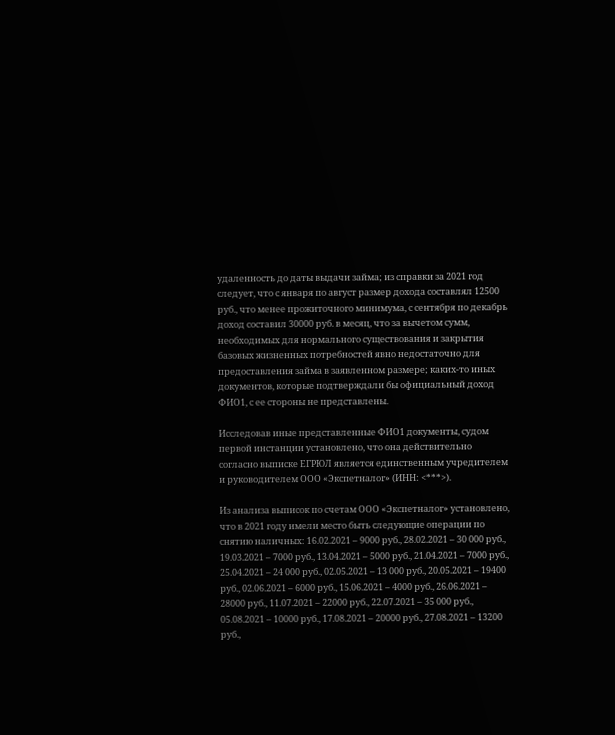удаленность до даты выдачи займа; из справки за 2021 год следует, что с января по август размер дохода составлял 12500 руб., что менее прожиточного минимума, с сентября по декабрь доход составил 30000 руб. в месяц, что за вычетом сумм, необходимых для нормального существования и закрытия базовых жизненных потребностей явно недостаточно для предоставления займа в заявленном размере; каких-то иных документов, которые подтверждали бы официальный доход ФИО1, с ее стороны не представлены.

Исследовав иные представленные ФИО1 документы, судом первой инстанции установлено, что она действительно согласно выписке ЕГРЮЛ является единственным учредителем и руководителем ООО «Экспетналог» (ИНН: <***>).

Из анализа выписок по счетам ООО «Экспетналог» установлено, что в 2021 году имели место быть следующие операции по снятию наличных: 16.02.2021 – 9000 руб., 28.02.2021 – 30 000 руб., 19.03.2021 – 7000 руб., 13.04.2021 – 5000 руб., 21.04.2021 – 7000 руб., 25.04.2021 – 24 000 руб., 02.05.2021 – 13 000 руб., 20.05.2021 – 19400 руб., 02.06.2021 – 6000 руб., 15.06.2021 – 4000 руб., 26.06.2021 – 28000 руб., 11.07.2021 – 22000 руб., 22.07.2021 – 35 000 руб., 05.08.2021 – 10000 руб., 17.08.2021 – 20000 руб., 27.08.2021 – 13200 руб.,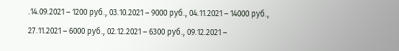.14.09.2021 – 1200 руб., 03.10.2021 – 9000 руб., 04.11.2021 – 14000 руб., 27.11.2021 – 6000 руб., 02.12.2021 – 6300 руб., 09.12.2021 –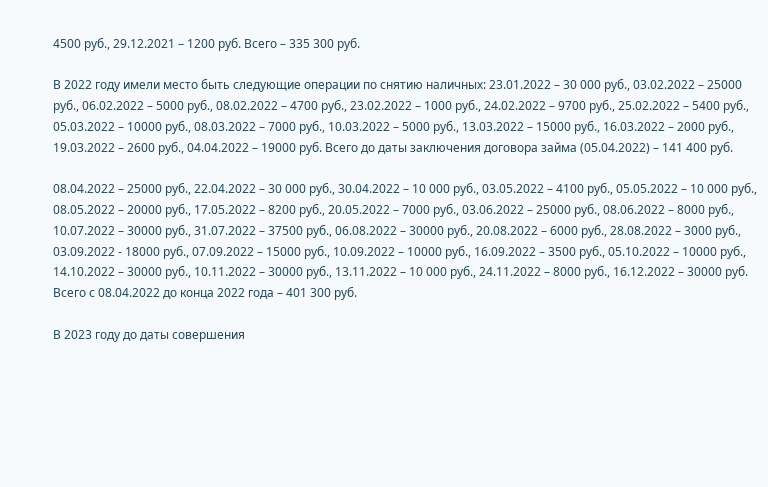4500 руб., 29.12.2021 – 1200 руб. Всего – 335 300 руб.

В 2022 году имели место быть следующие операции по снятию наличных: 23.01.2022 – 30 000 руб., 03.02.2022 – 25000 руб., 06.02.2022 – 5000 руб., 08.02.2022 – 4700 руб., 23.02.2022 – 1000 руб., 24.02.2022 – 9700 руб., 25.02.2022 – 5400 руб., 05.03.2022 – 10000 руб., 08.03.2022 – 7000 руб., 10.03.2022 – 5000 руб., 13.03.2022 – 15000 руб., 16.03.2022 – 2000 руб., 19.03.2022 – 2600 руб., 04.04.2022 – 19000 руб. Всего до даты заключения договора займа (05.04.2022) – 141 400 руб.

08.04.2022 – 25000 руб., 22.04.2022 – 30 000 руб., 30.04.2022 – 10 000 руб., 03.05.2022 – 4100 руб., 05.05.2022 – 10 000 руб., 08.05.2022 – 20000 руб., 17.05.2022 – 8200 руб., 20.05.2022 – 7000 руб., 03.06.2022 – 25000 руб., 08.06.2022 – 8000 руб., 10.07.2022 – 30000 руб., 31.07.2022 – 37500 руб., 06.08.2022 – 30000 руб., 20.08.2022 – 6000 руб., 28.08.2022 – 3000 руб., 03.09.2022 - 18000 руб., 07.09.2022 – 15000 руб., 10.09.2022 – 10000 руб., 16.09.2022 – 3500 руб., 05.10.2022 – 10000 руб., 14.10.2022 – 30000 руб., 10.11.2022 – 30000 руб., 13.11.2022 – 10 000 руб., 24.11.2022 – 8000 руб., 16.12.2022 – 30000 руб. Всего с 08.04.2022 до конца 2022 года – 401 300 руб.

В 2023 году до даты совершения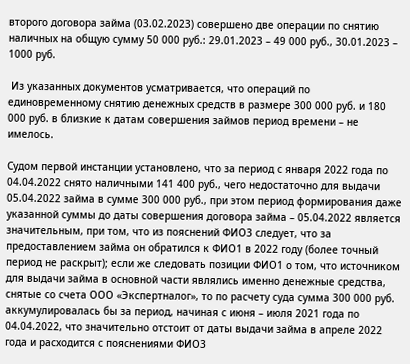второго договора займа (03.02.2023) совершено две операции по снятию наличных на общую сумму 50 000 руб.: 29.01.2023 – 49 000 руб., 30.01.2023 – 1000 руб.

 Из указанных документов усматривается, что операций по единовременному снятию денежных средств в размере 300 000 руб. и 180 000 руб. в близкие к датам совершения займов период времени – не имелось.

Судом первой инстанции установлено, что за период с января 2022 года по 04.04.2022 снято наличными 141 400 руб., чего недостаточно для выдачи 05.04.2022 займа в сумме 300 000 руб., при этом период формирования даже указанной суммы до даты совершения договора займа – 05.04.2022 является значительным, при том, что из пояснений ФИО3 следует, что за предоставлением займа он обратился к ФИО1 в 2022 году (более точный период не раскрыт); если же следовать позиции ФИО1 о том, что источником для выдачи займа в основной части являлись именно денежные средства, снятые со счета ООО «Экспертналог», то по расчету суда сумма 300 000 руб. аккумулировалась бы за период, начиная с июня – июля 2021 года по 04.04.2022, что значительно отстоит от даты выдачи займа в апреле 2022 года и расходится с пояснениями ФИО3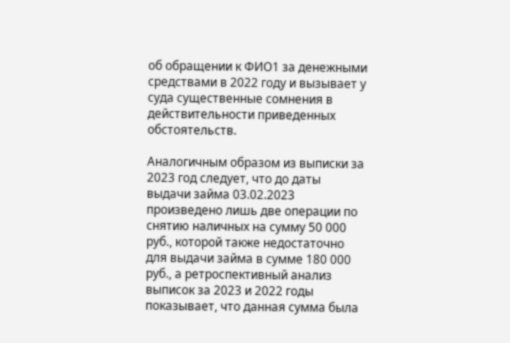об обращении к ФИО1 за денежными средствами в 2022 году и вызывает у суда существенные сомнения в действительности приведенных обстоятельств.

Аналогичным образом из выписки за 2023 год следует, что до даты выдачи займа 03.02.2023 произведено лишь две операции по снятию наличных на сумму 50 000 руб., которой также недостаточно для выдачи займа в сумме 180 000 руб., а ретроспективный анализ выписок за 2023 и 2022 годы показывает, что данная сумма была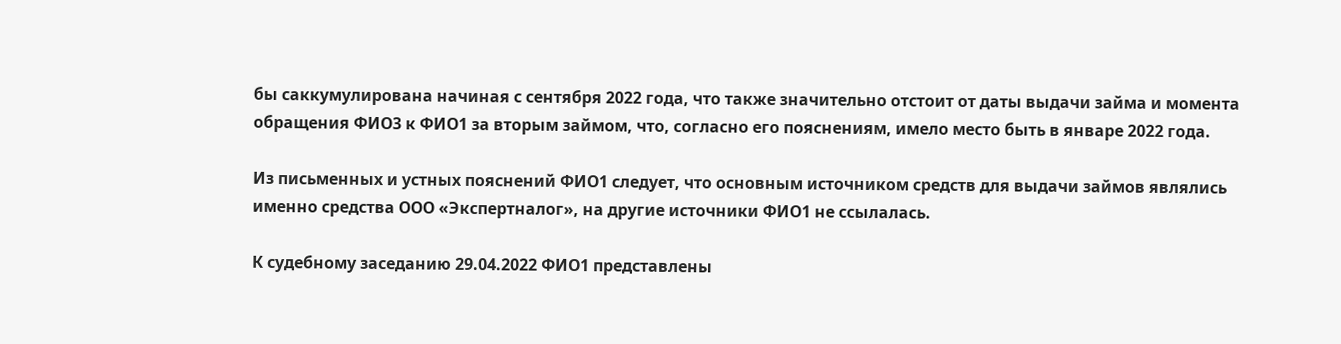бы саккумулирована начиная с сентября 2022 года, что также значительно отстоит от даты выдачи займа и момента обращения ФИО3 к ФИО1 за вторым займом, что, согласно его пояснениям, имело место быть в январе 2022 года.

Из письменных и устных пояснений ФИО1 следует, что основным источником средств для выдачи займов являлись именно средства ООО «Экспертналог», на другие источники ФИО1 не ссылалась.

К судебному заседанию 29.04.2022 ФИО1 представлены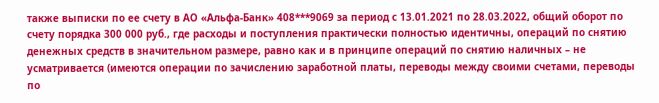также выписки по ее счету в АО «Альфа-Банк» 408***9069 за период с 13.01.2021 по 28.03.2022, общий оборот по счету порядка 300 000 руб., где расходы и поступления практически полностью идентичны, операций по снятию денежных средств в значительном размере, равно как и в принципе операций по снятию наличных – не усматривается (имеются операции по зачислению заработной платы, переводы между своими счетами, переводы по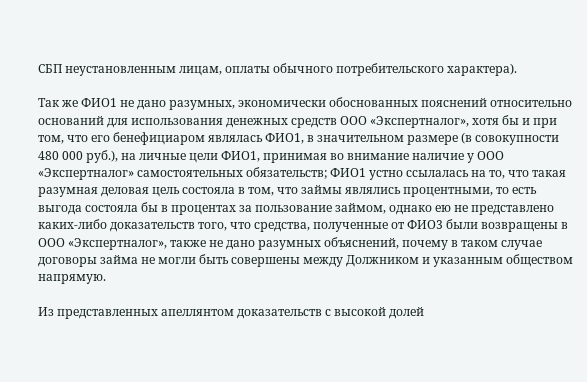СБП неустановленным лицам, оплаты обычного потребительского характера).

Так же ФИО1 не дано разумных, экономически обоснованных пояснений относительно оснований для использования денежных средств ООО «Экспертналог», хотя бы и при том, что его бенефициаром являлась ФИО1, в значительном размере (в совокупности 480 000 руб.), на личные цели ФИО1, принимая во внимание наличие у ООО «Экспертналог» самостоятельных обязательств; ФИО1 устно ссылалась на то, что такая разумная деловая цель состояла в том, что займы являлись процентными, то есть выгода состояла бы в процентах за пользование займом, однако ею не представлено каких-либо доказательств того, что средства, полученные от ФИО3 были возвращены в ООО «Экспертналог», также не дано разумных объяснений, почему в таком случае договоры займа не могли быть совершены между Должником и указанным обществом напрямую.

Из представленных апеллянтом доказательств с высокой долей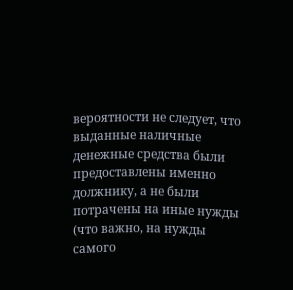вероятности не следует, что выданные наличные денежные средства были предоставлены именно должнику, а не были потрачены на иные нужды (что важно, на нужды самого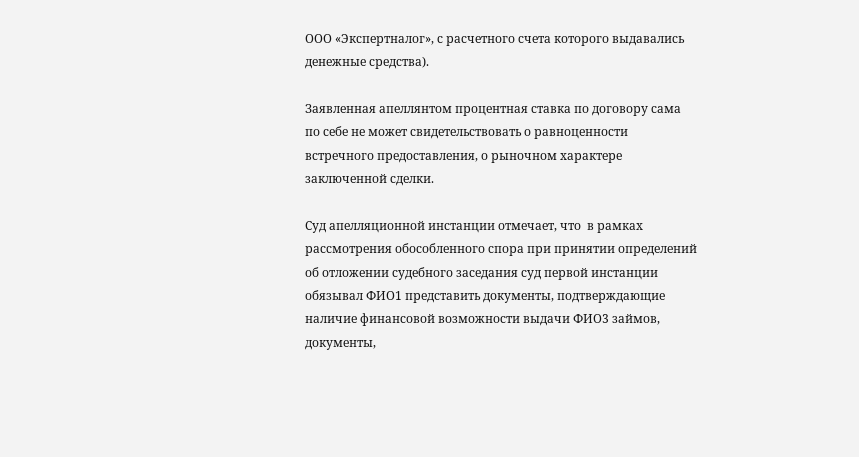ООО «Экспертналог», с расчетного счета которого выдавались денежные средства).

Заявленная апеллянтом процентная ставка по договору сама по себе не может свидетельствовать о равноценности встречного предоставления, о рыночном характере заключенной сделки.

Суд апелляционной инстанции отмечает, что  в рамках рассмотрения обособленного спора при принятии определений об отложении судебного заседания суд первой инстанции обязывал ФИО1 представить документы, подтверждающие наличие финансовой возможности выдачи ФИО3 займов, документы,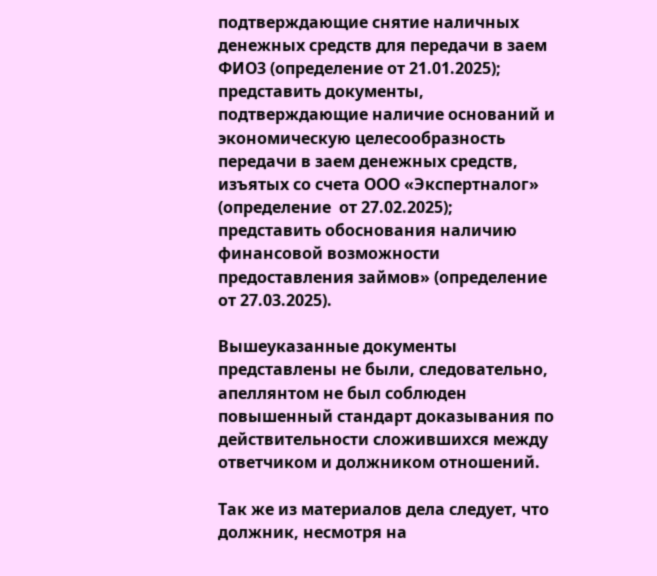подтверждающие снятие наличных денежных средств для передачи в заем ФИО3 (определение от 21.01.2025); представить документы, подтверждающие наличие оснований и экономическую целесообразность передачи в заем денежных средств, изъятых со счета ООО «Экспертналог» (определение  от 27.02.2025); представить обоснования наличию финансовой возможности предоставления займов» (определение от 27.03.2025).

Вышеуказанные документы представлены не были, следовательно, апеллянтом не был соблюден повышенный стандарт доказывания по действительности сложившихся между ответчиком и должником отношений.

Так же из материалов дела следует, что должник, несмотря на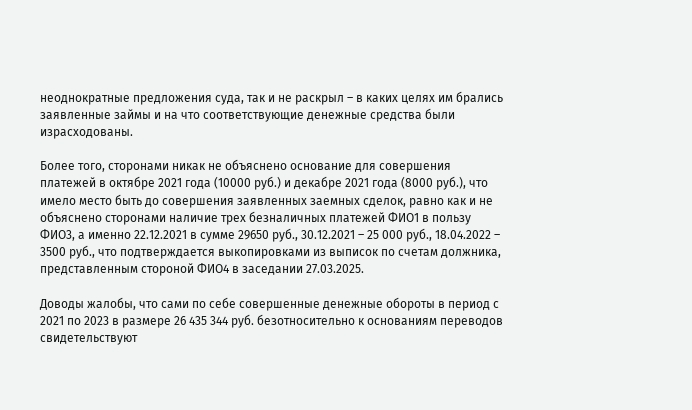неоднократные предложения суда, так и не раскрыл – в каких целях им брались заявленные займы и на что соответствующие денежные средства были израсходованы.

Более того, сторонами никак не объяснено основание для совершения платежей в октябре 2021 года (10000 руб.) и декабре 2021 года (8000 руб.), что имело место быть до совершения заявленных заемных сделок, равно как и не объяснено сторонами наличие трех безналичных платежей ФИО1 в пользу ФИО3, а именно 22.12.2021 в сумме 29650 руб., 30.12.2021 – 25 000 руб., 18.04.2022 – 3500 руб., что подтверждается выкопировками из выписок по счетам должника, представленным стороной ФИО4 в заседании 27.03.2025.

Доводы жалобы, что сами по себе совершенные денежные обороты в период с 2021 по 2023 в размере 26 435 344 руб. безотносительно к основаниям переводов свидетельствуют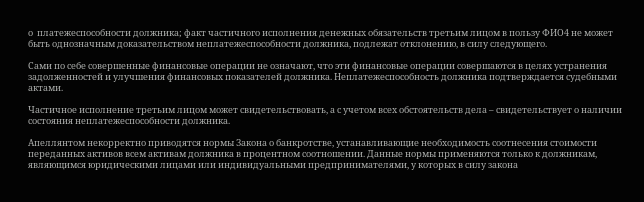о  платежеспособности должника; факт частичного исполнения денежных обязательств третьим лицом в пользу ФИО4 не может быть однозначным доказательством неплатежеспособности должника, подлежат отклонению, в силу следующего.

Сами по себе совершенные финансовые операции не означают, что эти финансовые операции совершаются в целях устранения задолженностей и улучшения финансовых показателей должника. Неплатежеспособность должника подтверждается судебными актами.

Частичное исполнение третьим лицом может свидетельствовать, а с учетом всех обстоятельств дела – свидетельствует о наличии состояния неплатежеспособности должника.

Апеллянтом некорректно приводятся нормы Закона о банкротстве, устанавливающие необходимость соотнесения стоимости переданных активов всем активам должника в процентном соотношении. Данные нормы применяются только к должникам, являющимся юридическими лицами или индивидуальными предпринимателями, у которых в силу закона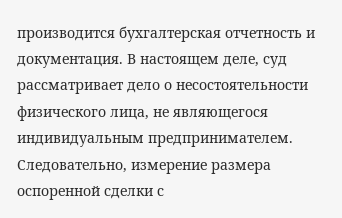производится бухгалтерская отчетность и документация. В настоящем деле, суд рассматривает дело о несостоятельности физического лица, не являющегося индивидуальным предпринимателем. Следовательно, измерение размера оспоренной сделки с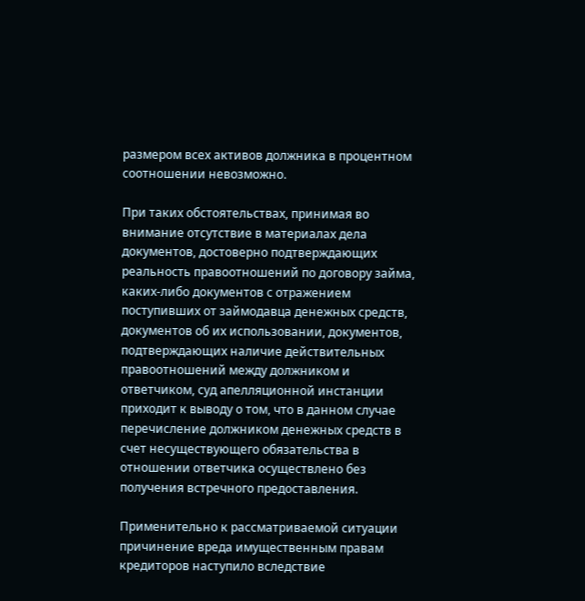размером всех активов должника в процентном соотношении невозможно.

При таких обстоятельствах, принимая во внимание отсутствие в материалах дела документов, достоверно подтверждающих реальность правоотношений по договору займа, каких-либо документов с отражением поступивших от займодавца денежных средств, документов об их использовании, документов, подтверждающих наличие действительных правоотношений между должником и ответчиком, суд апелляционной инстанции приходит к выводу о том, что в данном случае перечисление должником денежных средств в счет несуществующего обязательства в отношении ответчика осуществлено без получения встречного предоставления.

Применительно к рассматриваемой ситуации причинение вреда имущественным правам кредиторов наступило вследствие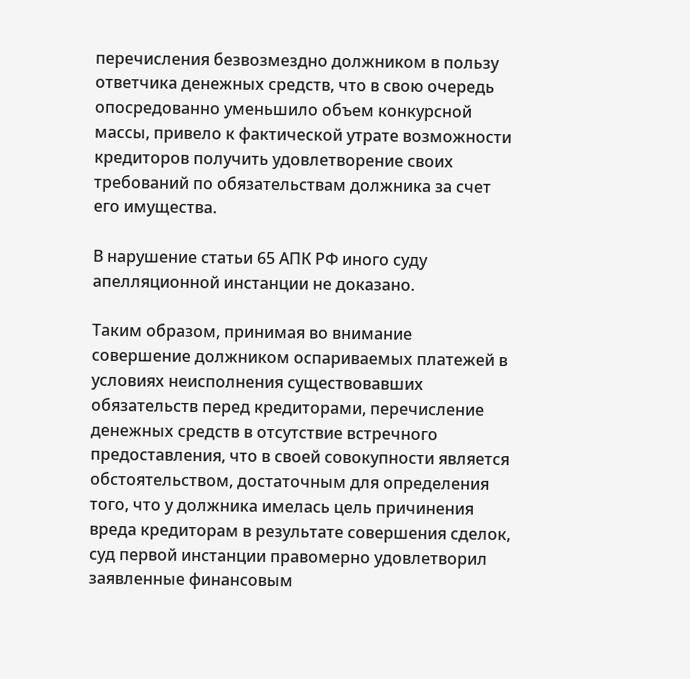перечисления безвозмездно должником в пользу ответчика денежных средств, что в свою очередь опосредованно уменьшило объем конкурсной массы, привело к фактической утрате возможности кредиторов получить удовлетворение своих требований по обязательствам должника за счет его имущества.

В нарушение статьи 65 АПК РФ иного суду апелляционной инстанции не доказано.

Таким образом, принимая во внимание совершение должником оспариваемых платежей в условиях неисполнения существовавших обязательств перед кредиторами, перечисление денежных средств в отсутствие встречного предоставления, что в своей совокупности является обстоятельством, достаточным для определения того, что у должника имелась цель причинения вреда кредиторам в результате совершения сделок, суд первой инстанции правомерно удовлетворил заявленные финансовым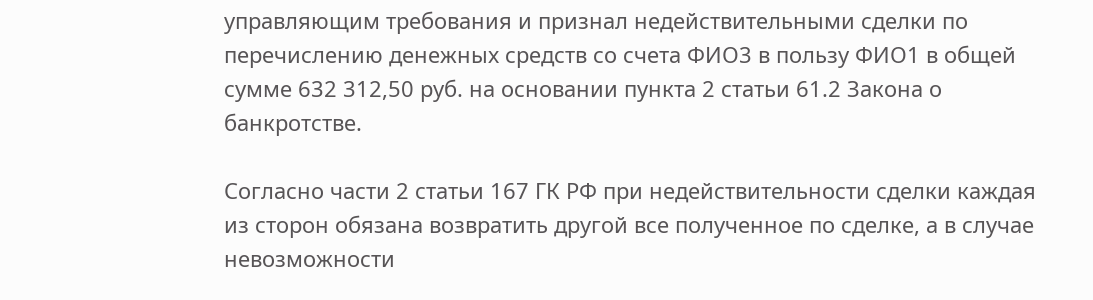управляющим требования и признал недействительными сделки по перечислению денежных средств со счета ФИО3 в пользу ФИО1 в общей сумме 632 312,50 руб. на основании пункта 2 статьи 61.2 Закона о банкротстве.

Согласно части 2 статьи 167 ГК РФ при недействительности сделки каждая из сторон обязана возвратить другой все полученное по сделке, а в случае невозможности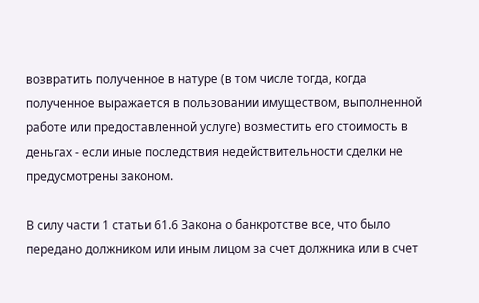возвратить полученное в натуре (в том числе тогда, когда полученное выражается в пользовании имуществом, выполненной работе или предоставленной услуге) возместить его стоимость в деньгах - если иные последствия недействительности сделки не предусмотрены законом.

В силу части 1 статьи 61.6 Закона о банкротстве все, что было передано должником или иным лицом за счет должника или в счет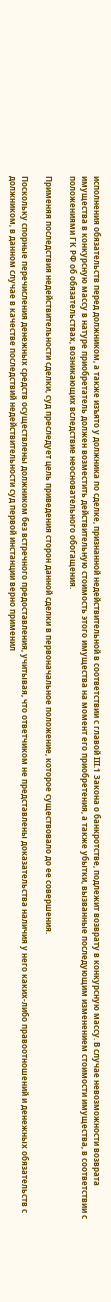исполнения обязательств перед должником, а также изъято у должника по сделке, признанной недействительной в соответствии с главой III.1 Закона о банкротстве, подлежит возврату в конкурсную массу. В случае невозможности возврата имущества в конкурсную массу в натуре приобретатель должен возместить действительную стоимость этого имущества на момент его приобретения, а также убытки, вызванные последующим изменением стоимости имущества, в соответствии с положениями ГК РФ об обязательствах, возникающих вследствие неосновательного обогащения.

Применяя последствия недействительности сделки, суд преследует цель приведения сторон данной сделки в первоначальное положение, которое существовало до ее совершения.

Поскольку спорные перечисления денежных средств осуществлены должником без встречного предоставления, учитывая, что ответчиком не представлены доказательства наличия у него каких-либо правоотношений и денежных обязательств с должником, в данном случае в качестве последствий недействительности суд первой инстанции верно применил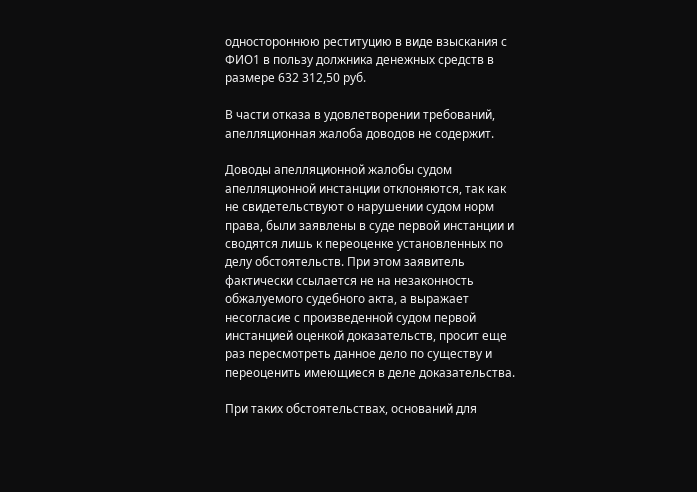одностороннюю реституцию в виде взыскания с ФИО1 в пользу должника денежных средств в размере 632 312,50 руб.

В части отказа в удовлетворении требований, апелляционная жалоба доводов не содержит.

Доводы апелляционной жалобы судом апелляционной инстанции отклоняются, так как не свидетельствуют о нарушении судом норм права, были заявлены в суде первой инстанции и сводятся лишь к переоценке установленных по делу обстоятельств. При этом заявитель фактически ссылается не на незаконность обжалуемого судебного акта, а выражает несогласие с произведенной судом первой инстанцией оценкой доказательств, просит еще раз пересмотреть данное дело по существу и переоценить имеющиеся в деле доказательства.

При таких обстоятельствах, оснований для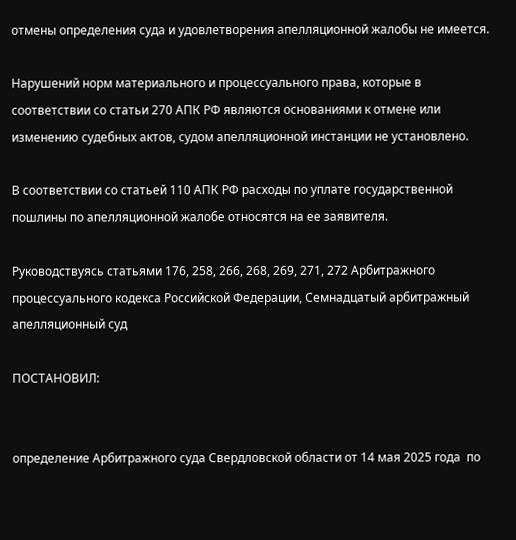отмены определения суда и удовлетворения апелляционной жалобы не имеется.

Нарушений норм материального и процессуального права, которые в соответствии со статьи 270 АПК РФ являются основаниями к отмене или изменению судебных актов, судом апелляционной инстанции не установлено.

В соответствии со статьей 110 АПК РФ расходы по уплате государственной пошлины по апелляционной жалобе относятся на ее заявителя.

Руководствуясь статьями 176, 258, 266, 268, 269, 271, 272 Арбитражного процессуального кодекса Российской Федерации, Семнадцатый арбитражный апелляционный суд

ПОСТАНОВИЛ:


определение Арбитражного суда Свердловской области от 14 мая 2025 года  по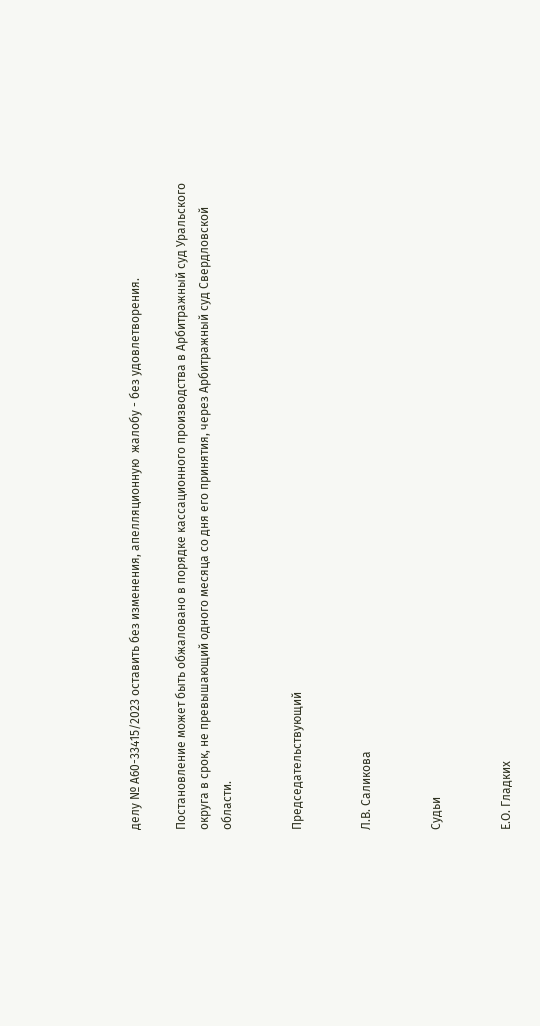делу № А60-33415/2023 оставить без изменения, апелляционную  жалобу - без удовлетворения.

Постановление может быть обжаловано в порядке кассационного производства в Арбитражный суд Уральского округа в срок, не превышающий одного месяца со дня его принятия, через Арбитражный суд Свердловской области.


Председательствующий


Л.В. Саликова


Судьи


Е.О. Гладких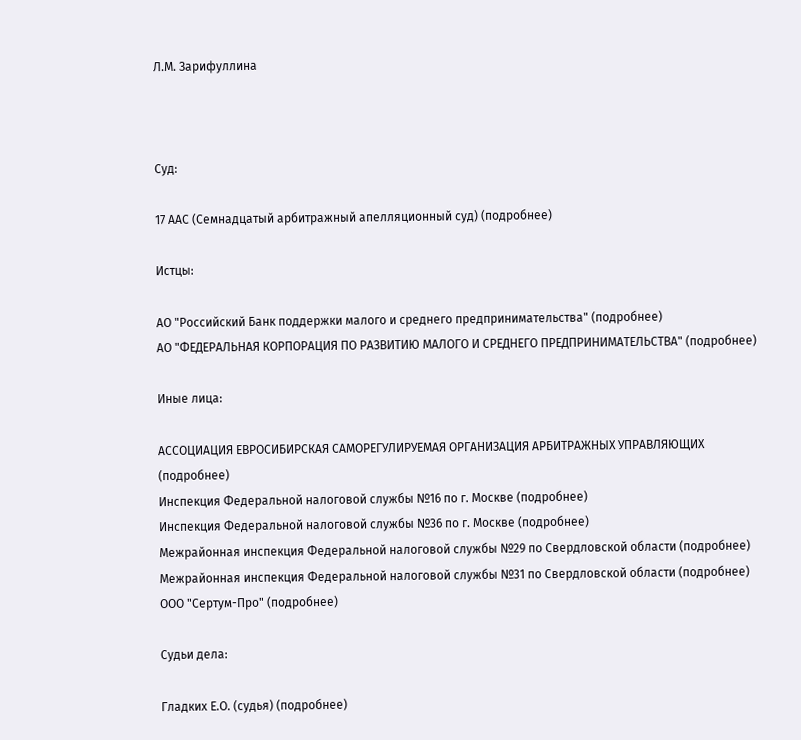Л.М. Зарифуллина



Суд:

17 ААС (Семнадцатый арбитражный апелляционный суд) (подробнее)

Истцы:

АО "Российский Банк поддержки малого и среднего предпринимательства" (подробнее)
АО "ФЕДЕРАЛЬНАЯ КОРПОРАЦИЯ ПО РАЗВИТИЮ МАЛОГО И СРЕДНЕГО ПРЕДПРИНИМАТЕЛЬСТВА" (подробнее)

Иные лица:

АССОЦИАЦИЯ ЕВРОСИБИРСКАЯ САМОРЕГУЛИРУЕМАЯ ОРГАНИЗАЦИЯ АРБИТРАЖНЫХ УПРАВЛЯЮЩИХ (подробнее)
Инспекция Федеральной налоговой службы №16 по г. Москве (подробнее)
Инспекция Федеральной налоговой службы №36 по г. Москве (подробнее)
Межрайонная инспекция Федеральной налоговой службы №29 по Свердловской области (подробнее)
Межрайонная инспекция Федеральной налоговой службы №31 по Свердловской области (подробнее)
ООО "Сертум-Про" (подробнее)

Судьи дела:

Гладких Е.О. (судья) (подробнее)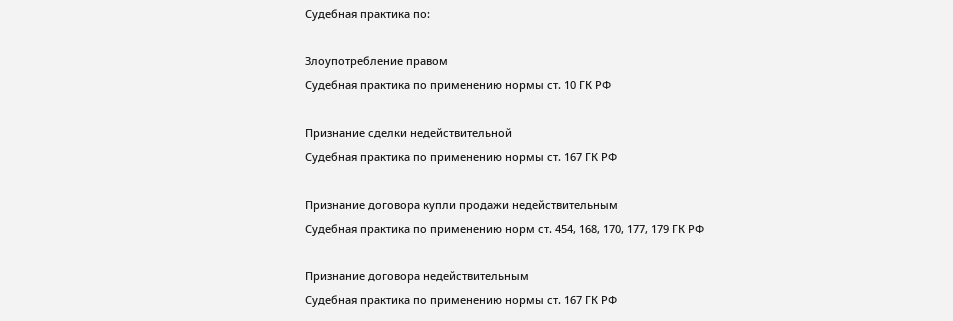Судебная практика по:

Злоупотребление правом
Судебная практика по применению нормы ст. 10 ГК РФ

Признание сделки недействительной
Судебная практика по применению нормы ст. 167 ГК РФ

Признание договора купли продажи недействительным
Судебная практика по применению норм ст. 454, 168, 170, 177, 179 ГК РФ

Признание договора недействительным
Судебная практика по применению нормы ст. 167 ГК РФ